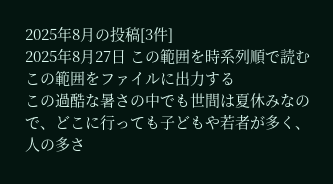2025年8月の投稿[3件]
2025年8月27日 この範囲を時系列順で読む この範囲をファイルに出力する
この過酷な暑さの中でも世間は夏休みなので、どこに行っても子どもや若者が多く、人の多さ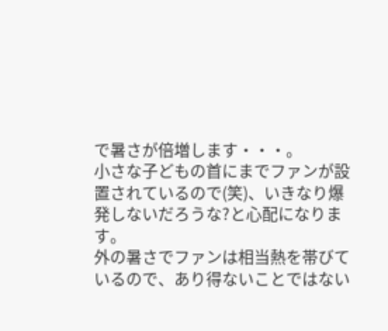で暑さが倍増します・・・。
小さな子どもの首にまでファンが設置されているので(笑)、いきなり爆発しないだろうな?と心配になります。
外の暑さでファンは相当熱を帯びているので、あり得ないことではない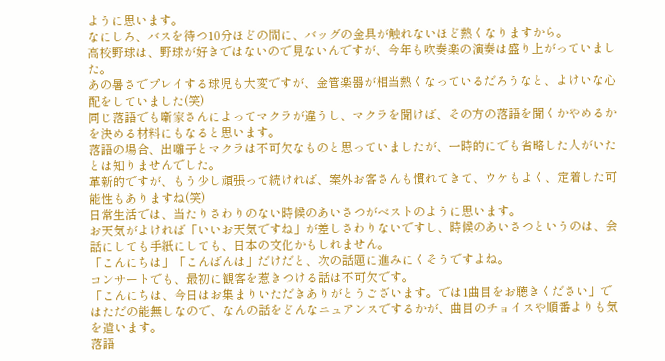ように思います。
なにしろ、バスを待つ10分ほどの間に、バッグの金具が触れないほど熱くなりますから。
高校野球は、野球が好きではないので見ないんですが、今年も吹奏楽の演奏は盛り上がっていました。
あの暑さでプレイする球児も大変ですが、金管楽器が相当熱くなっているだろうなと、よけいな心配をしていました(笑)
同じ落語でも噺家さんによってマクラが違うし、マクラを聞けば、その方の落語を聞くかやめるかを決める材料にもなると思います。
落語の場合、出囃子とマクラは不可欠なものと思っていましたが、一時的にでも省略した人がいたとは知りませんでした。
革新的ですが、もう少し頑張って続ければ、案外お客さんも慣れてきて、ウケもよく、定着した可能性もありますね(笑)
日常生活では、当たりさわりのない時候のあいさつがベストのように思います。
お天気がよければ「いいお天気ですね」が差しさわりないですし、時候のあいさつというのは、会話にしても手紙にしても、日本の文化かもしれません。
「こんにちは」「こんばんは」だけだと、次の話題に進みにくそうですよね。
コンサートでも、最初に観客を惹きつける話は不可欠です。
「こんにちは、今日はお集まりいただきありがとうございます。では1曲目をお聴きください」ではただの能無しなので、なんの話をどんなニュアンスでするかが、曲目のチョイスや順番よりも気を遣います。
落語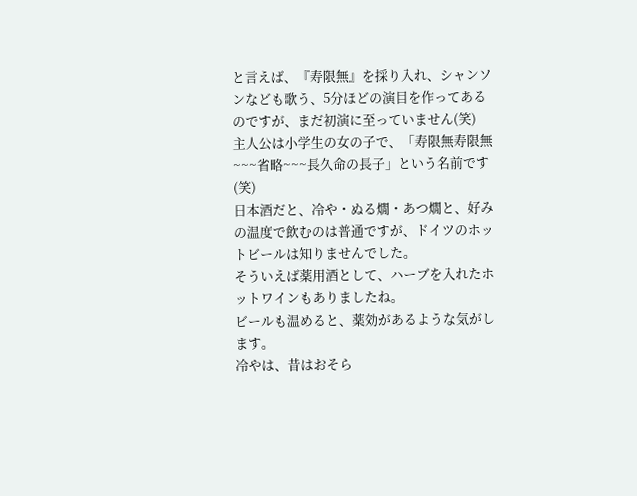と言えば、『寿限無』を採り入れ、シャンソンなども歌う、5分ほどの演目を作ってあるのですが、まだ初演に至っていません(笑)
主人公は小学生の女の子で、「寿限無寿限無~~~省略~~~長久命の長子」という名前です(笑)
日本酒だと、冷や・ぬる燗・あつ燗と、好みの温度で飲むのは普通ですが、ドイツのホットビールは知りませんでした。
そういえば薬用酒として、ハーブを入れたホットワインもありましたね。
ビールも温めると、薬効があるような気がします。
冷やは、昔はおそら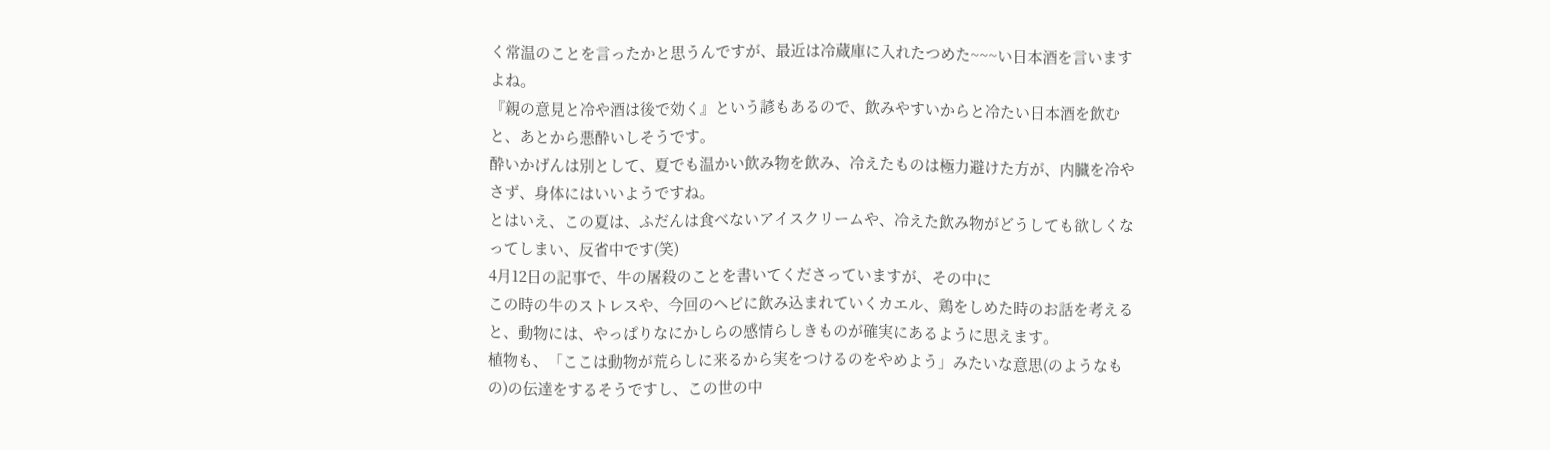く常温のことを言ったかと思うんですが、最近は冷蔵庫に入れたつめた~~~い日本酒を言いますよね。
『親の意見と冷や酒は後で効く』という諺もあるので、飲みやすいからと冷たい日本酒を飲むと、あとから悪酔いしそうです。
酔いかげんは別として、夏でも温かい飲み物を飲み、冷えたものは極力避けた方が、内臓を冷やさず、身体にはいいようですね。
とはいえ、この夏は、ふだんは食べないアイスクリームや、冷えた飲み物がどうしても欲しくなってしまい、反省中です(笑)
4月12日の記事で、牛の屠殺のことを書いてくださっていますが、その中に
この時の牛のストレスや、今回のヘビに飲み込まれていくカエル、鶏をしめた時のお話を考えると、動物には、やっぱりなにかしらの感情らしきものが確実にあるように思えます。
植物も、「ここは動物が荒らしに来るから実をつけるのをやめよう」みたいな意思(のようなもの)の伝達をするそうですし、この世の中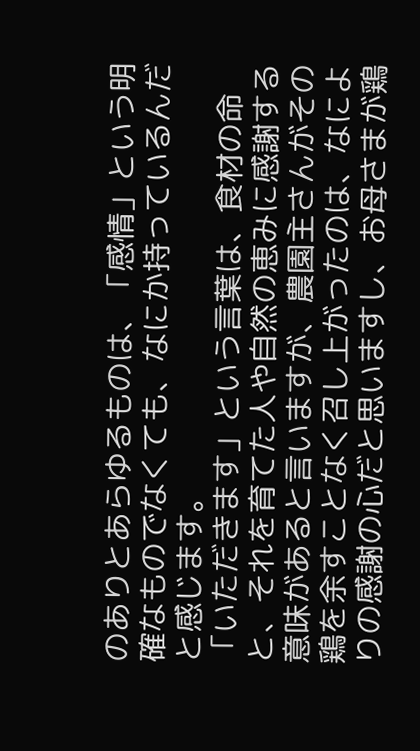のありとあらゆるものは、「感情」という明確なものでなくても、なにか持っているんだと感じます。
「いただきます」という言葉は、食材の命と、それを育てた人や自然の恵みに感謝する意味があると言いますが、農園主さんがその鶏を余すことなく召し上がったのは、なによりの感謝の心だと思いますし、お母さまが鶏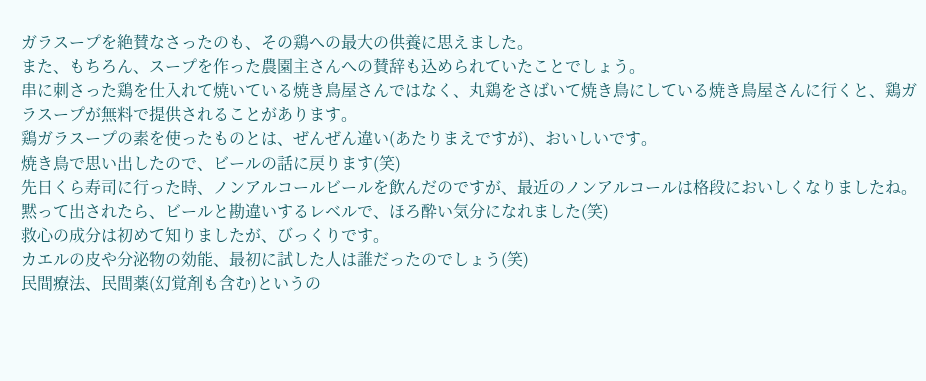ガラスープを絶賛なさったのも、その鶏への最大の供養に思えました。
また、もちろん、スープを作った農園主さんへの賛辞も込められていたことでしょう。
串に刺さった鶏を仕入れて焼いている焼き鳥屋さんではなく、丸鶏をさばいて焼き鳥にしている焼き鳥屋さんに行くと、鶏ガラスープが無料で提供されることがあります。
鶏ガラスープの素を使ったものとは、ぜんぜん違い(あたりまえですが)、おいしいです。
焼き鳥で思い出したので、ビールの話に戻ります(笑)
先日くら寿司に行った時、ノンアルコールビールを飲んだのですが、最近のノンアルコールは格段においしくなりましたね。
黙って出されたら、ビールと勘違いするレベルで、ほろ酔い気分になれました(笑)
救心の成分は初めて知りましたが、びっくりです。
カエルの皮や分泌物の効能、最初に試した人は誰だったのでしょう(笑)
民間療法、民間薬(幻覚剤も含む)というの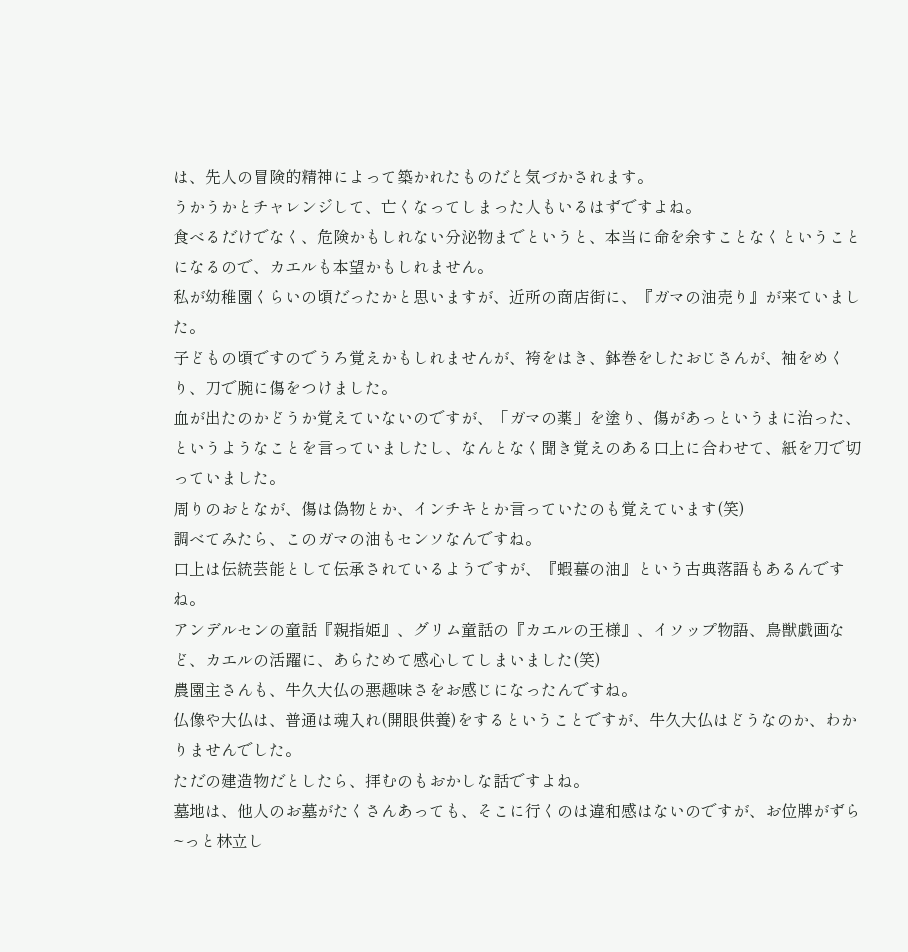は、先人の冒険的精神によって築かれたものだと気づかされます。
うかうかとチャレンジして、亡くなってしまった人もいるはずですよね。
食べるだけでなく、危険かもしれない分泌物までというと、本当に命を余すことなくということになるので、カエルも本望かもしれません。
私が幼稚園くらいの頃だったかと思いますが、近所の商店街に、『ガマの油売り』が来ていました。
子どもの頃ですのでうろ覚えかもしれませんが、袴をはき、鉢巻をしたおじさんが、袖をめくり、刀で腕に傷をつけました。
血が出たのかどうか覚えていないのですが、「ガマの薬」を塗り、傷があっというまに治った、というようなことを言っていましたし、なんとなく聞き覚えのある口上に合わせて、紙を刀で切っていました。
周りのおとなが、傷は偽物とか、インチキとか言っていたのも覚えています(笑)
調べてみたら、このガマの油もセンソなんですね。
口上は伝統芸能として伝承されているようですが、『蝦蟇の油』という古典落語もあるんですね。
アンデルセンの童話『親指姫』、グリム童話の『カエルの王様』、イソップ物語、鳥獣戯画など、カエルの活躍に、あらためて感心してしまいました(笑)
農園主さんも、牛久大仏の悪趣味さをお感じになったんですね。
仏像や大仏は、普通は魂入れ(開眼供養)をするということですが、牛久大仏はどうなのか、わかりませんでした。
ただの建造物だとしたら、拝むのもおかしな話ですよね。
墓地は、他人のお墓がたくさんあっても、そこに行くのは違和感はないのですが、お位牌がずら~っと林立し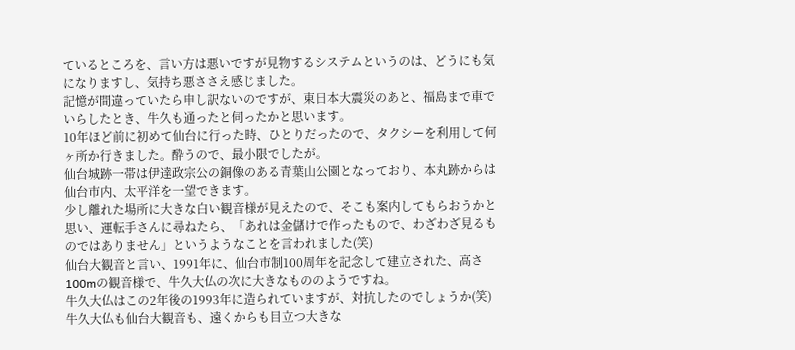ているところを、言い方は悪いですが見物するシステムというのは、どうにも気になりますし、気持ち悪ささえ感じました。
記憶が間違っていたら申し訳ないのですが、東日本大震災のあと、福島まで車でいらしたとき、牛久も通ったと伺ったかと思います。
10年ほど前に初めて仙台に行った時、ひとりだったので、タクシーを利用して何ヶ所か行きました。酔うので、最小限でしたが。
仙台城跡一帯は伊達政宗公の銅像のある青葉山公園となっており、本丸跡からは仙台市内、太平洋を一望できます。
少し離れた場所に大きな白い観音様が見えたので、そこも案内してもらおうかと思い、運転手さんに尋ねたら、「あれは金儲けで作ったもので、わざわざ見るものではありません」というようなことを言われました(笑)
仙台大観音と言い、1991年に、仙台市制100周年を記念して建立された、高さ100mの観音様で、牛久大仏の次に大きなもののようですね。
牛久大仏はこの2年後の1993年に造られていますが、対抗したのでしょうか(笑)
牛久大仏も仙台大観音も、遠くからも目立つ大きな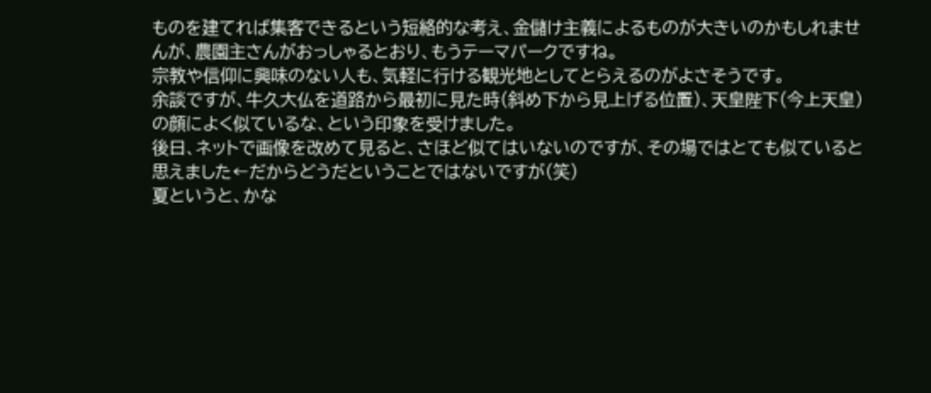ものを建てれば集客できるという短絡的な考え、金儲け主義によるものが大きいのかもしれませんが、農園主さんがおっしゃるとおり、もうテーマパークですね。
宗教や信仰に興味のない人も、気軽に行ける観光地としてとらえるのがよさそうです。
余談ですが、牛久大仏を道路から最初に見た時(斜め下から見上げる位置)、天皇陛下(今上天皇)の顔によく似ているな、という印象を受けました。
後日、ネットで画像を改めて見ると、さほど似てはいないのですが、その場ではとても似ていると思えました←だからどうだということではないですが(笑)
夏というと、かな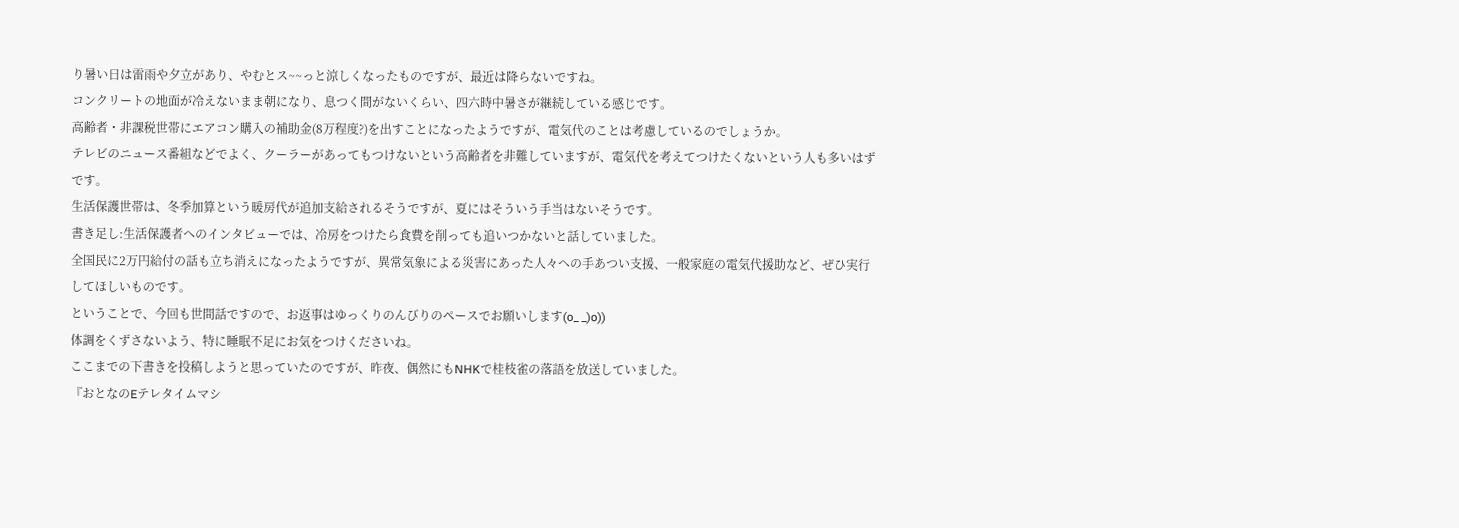り暑い日は雷雨や夕立があり、やむとス~~っと涼しくなったものですが、最近は降らないですね。
コンクリートの地面が冷えないまま朝になり、息つく間がないくらい、四六時中暑さが継続している感じです。
高齢者・非課税世帯にエアコン購入の補助金(8万程度?)を出すことになったようですが、電気代のことは考慮しているのでしょうか。
テレビのニュース番組などでよく、クーラーがあってもつけないという高齢者を非難していますが、電気代を考えてつけたくないという人も多いはずです。
生活保護世帯は、冬季加算という暖房代が追加支給されるそうですが、夏にはそういう手当はないそうです。
書き足し:生活保護者へのインタビューでは、冷房をつけたら食費を削っても追いつかないと話していました。
全国民に2万円給付の話も立ち消えになったようですが、異常気象による災害にあった人々への手あつい支援、一般家庭の電気代援助など、ぜひ実行してほしいものです。
ということで、今回も世間話ですので、お返事はゆっくりのんびりのペースでお願いします(o_ _)o))
体調をくずさないよう、特に睡眠不足にお気をつけくださいね。
ここまでの下書きを投稿しようと思っていたのですが、昨夜、偶然にもNHKで桂枝雀の落語を放送していました。
『おとなのEテレタイムマシ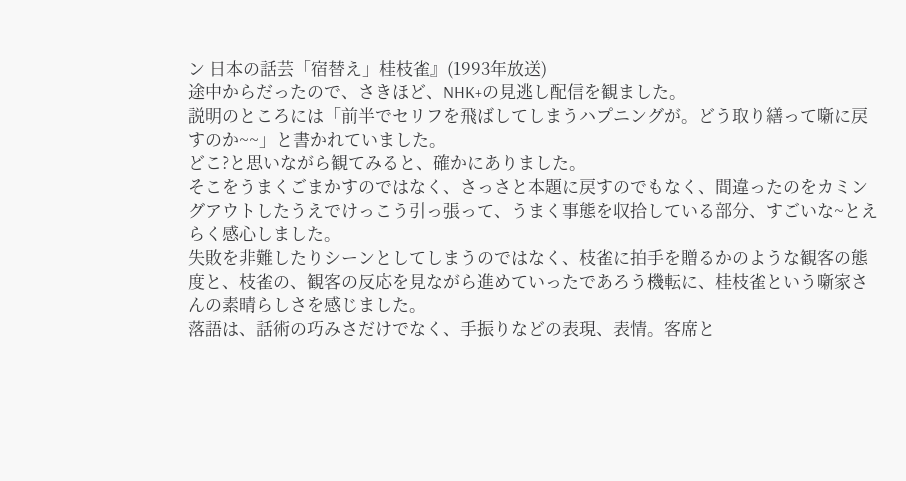ン 日本の話芸「宿替え」桂枝雀』(1993年放送)
途中からだったので、さきほど、NHK+の見逃し配信を観ました。
説明のところには「前半でセリフを飛ばしてしまうハプニングが。どう取り繕って噺に戻すのか~~」と書かれていました。
どこ?と思いながら観てみると、確かにありました。
そこをうまくごまかすのではなく、さっさと本題に戻すのでもなく、間違ったのをカミングアウトしたうえでけっこう引っ張って、うまく事態を収拾している部分、すごいな~とえらく感心しました。
失敗を非難したりシーンとしてしまうのではなく、枝雀に拍手を贈るかのような観客の態度と、枝雀の、観客の反応を見ながら進めていったであろう機転に、桂枝雀という噺家さんの素晴らしさを感じました。
落語は、話術の巧みさだけでなく、手振りなどの表現、表情。客席と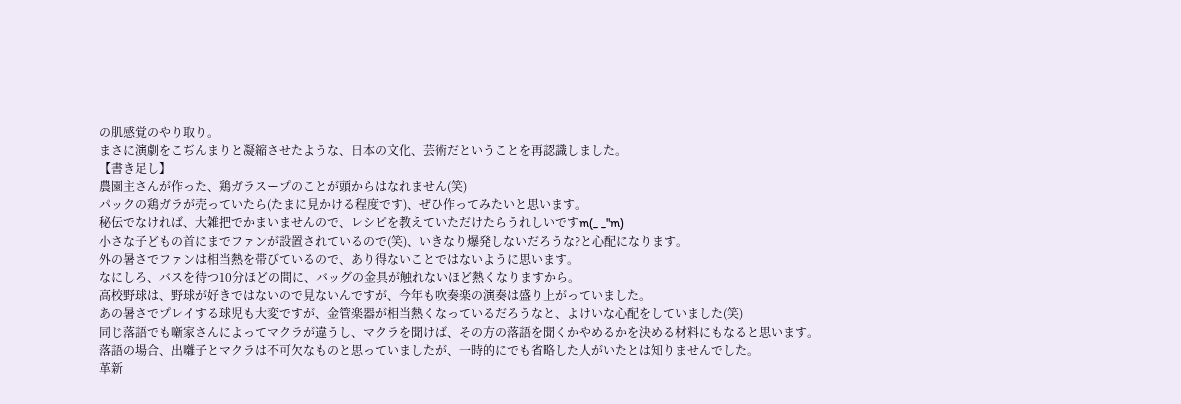の肌感覚のやり取り。
まさに演劇をこぢんまりと凝縮させたような、日本の文化、芸術だということを再認識しました。
【書き足し】
農園主さんが作った、鶏ガラスープのことが頭からはなれません(笑)
パックの鶏ガラが売っていたら(たまに見かける程度です)、ぜひ作ってみたいと思います。
秘伝でなければ、大雑把でかまいませんので、レシピを教えていただけたらうれしいですm(_ _"m)
小さな子どもの首にまでファンが設置されているので(笑)、いきなり爆発しないだろうな?と心配になります。
外の暑さでファンは相当熱を帯びているので、あり得ないことではないように思います。
なにしろ、バスを待つ10分ほどの間に、バッグの金具が触れないほど熱くなりますから。
高校野球は、野球が好きではないので見ないんですが、今年も吹奏楽の演奏は盛り上がっていました。
あの暑さでプレイする球児も大変ですが、金管楽器が相当熱くなっているだろうなと、よけいな心配をしていました(笑)
同じ落語でも噺家さんによってマクラが違うし、マクラを聞けば、その方の落語を聞くかやめるかを決める材料にもなると思います。
落語の場合、出囃子とマクラは不可欠なものと思っていましたが、一時的にでも省略した人がいたとは知りませんでした。
革新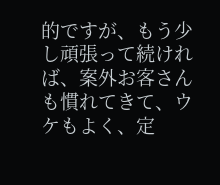的ですが、もう少し頑張って続ければ、案外お客さんも慣れてきて、ウケもよく、定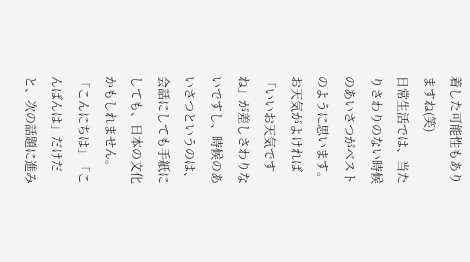着した可能性もありますね(笑)
日常生活では、当たりさわりのない時候のあいさつがベストのように思います。
お天気がよければ「いいお天気ですね」が差しさわりないですし、時候のあいさつというのは、会話にしても手紙にしても、日本の文化かもしれません。
「こんにちは」「こんばんは」だけだと、次の話題に進み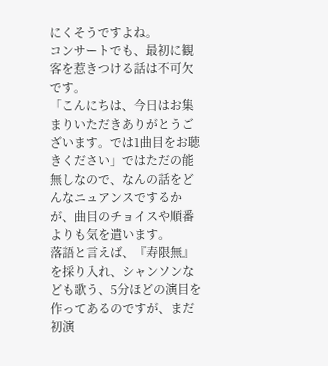にくそうですよね。
コンサートでも、最初に観客を惹きつける話は不可欠です。
「こんにちは、今日はお集まりいただきありがとうございます。では1曲目をお聴きください」ではただの能無しなので、なんの話をどんなニュアンスでするかが、曲目のチョイスや順番よりも気を遣います。
落語と言えば、『寿限無』を採り入れ、シャンソンなども歌う、5分ほどの演目を作ってあるのですが、まだ初演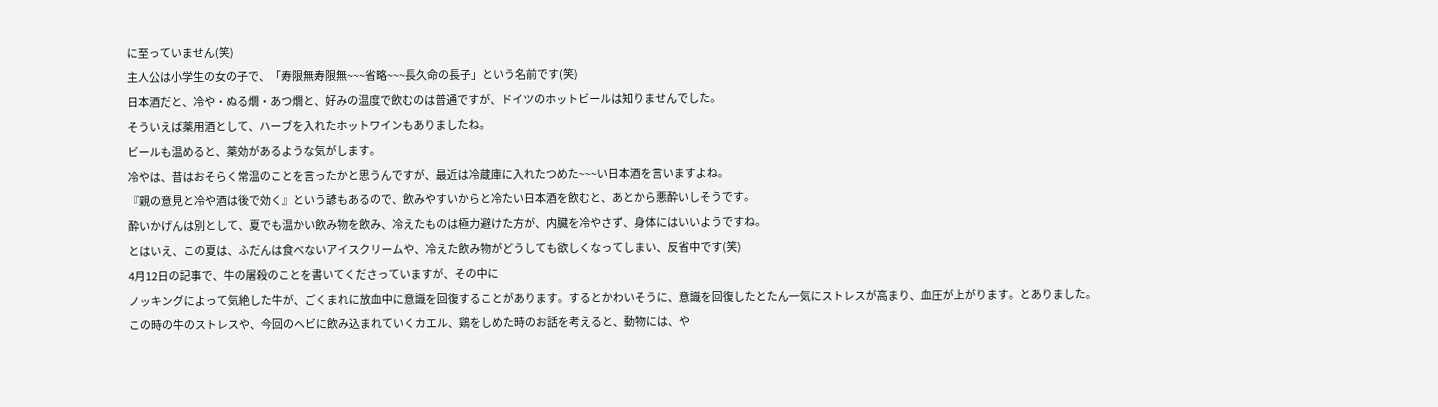に至っていません(笑)
主人公は小学生の女の子で、「寿限無寿限無~~~省略~~~長久命の長子」という名前です(笑)
日本酒だと、冷や・ぬる燗・あつ燗と、好みの温度で飲むのは普通ですが、ドイツのホットビールは知りませんでした。
そういえば薬用酒として、ハーブを入れたホットワインもありましたね。
ビールも温めると、薬効があるような気がします。
冷やは、昔はおそらく常温のことを言ったかと思うんですが、最近は冷蔵庫に入れたつめた~~~い日本酒を言いますよね。
『親の意見と冷や酒は後で効く』という諺もあるので、飲みやすいからと冷たい日本酒を飲むと、あとから悪酔いしそうです。
酔いかげんは別として、夏でも温かい飲み物を飲み、冷えたものは極力避けた方が、内臓を冷やさず、身体にはいいようですね。
とはいえ、この夏は、ふだんは食べないアイスクリームや、冷えた飲み物がどうしても欲しくなってしまい、反省中です(笑)
4月12日の記事で、牛の屠殺のことを書いてくださっていますが、その中に
ノッキングによって気絶した牛が、ごくまれに放血中に意識を回復することがあります。するとかわいそうに、意識を回復したとたん一気にストレスが高まり、血圧が上がります。とありました。
この時の牛のストレスや、今回のヘビに飲み込まれていくカエル、鶏をしめた時のお話を考えると、動物には、や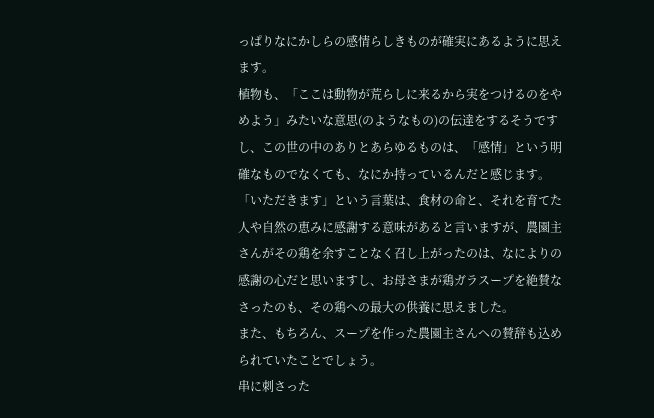っぱりなにかしらの感情らしきものが確実にあるように思えます。
植物も、「ここは動物が荒らしに来るから実をつけるのをやめよう」みたいな意思(のようなもの)の伝達をするそうですし、この世の中のありとあらゆるものは、「感情」という明確なものでなくても、なにか持っているんだと感じます。
「いただきます」という言葉は、食材の命と、それを育てた人や自然の恵みに感謝する意味があると言いますが、農園主さんがその鶏を余すことなく召し上がったのは、なによりの感謝の心だと思いますし、お母さまが鶏ガラスープを絶賛なさったのも、その鶏への最大の供養に思えました。
また、もちろん、スープを作った農園主さんへの賛辞も込められていたことでしょう。
串に刺さった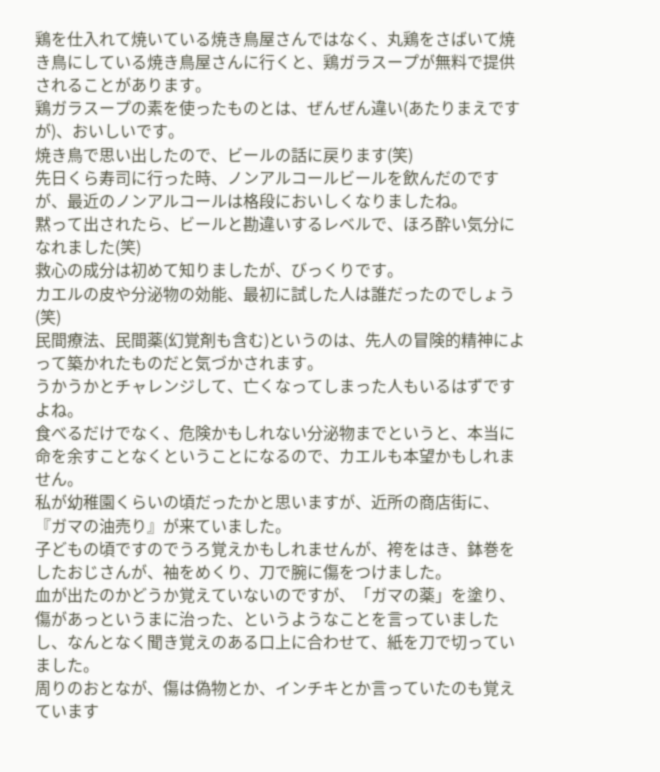鶏を仕入れて焼いている焼き鳥屋さんではなく、丸鶏をさばいて焼き鳥にしている焼き鳥屋さんに行くと、鶏ガラスープが無料で提供されることがあります。
鶏ガラスープの素を使ったものとは、ぜんぜん違い(あたりまえですが)、おいしいです。
焼き鳥で思い出したので、ビールの話に戻ります(笑)
先日くら寿司に行った時、ノンアルコールビールを飲んだのですが、最近のノンアルコールは格段においしくなりましたね。
黙って出されたら、ビールと勘違いするレベルで、ほろ酔い気分になれました(笑)
救心の成分は初めて知りましたが、びっくりです。
カエルの皮や分泌物の効能、最初に試した人は誰だったのでしょう(笑)
民間療法、民間薬(幻覚剤も含む)というのは、先人の冒険的精神によって築かれたものだと気づかされます。
うかうかとチャレンジして、亡くなってしまった人もいるはずですよね。
食べるだけでなく、危険かもしれない分泌物までというと、本当に命を余すことなくということになるので、カエルも本望かもしれません。
私が幼稚園くらいの頃だったかと思いますが、近所の商店街に、『ガマの油売り』が来ていました。
子どもの頃ですのでうろ覚えかもしれませんが、袴をはき、鉢巻をしたおじさんが、袖をめくり、刀で腕に傷をつけました。
血が出たのかどうか覚えていないのですが、「ガマの薬」を塗り、傷があっというまに治った、というようなことを言っていましたし、なんとなく聞き覚えのある口上に合わせて、紙を刀で切っていました。
周りのおとなが、傷は偽物とか、インチキとか言っていたのも覚えています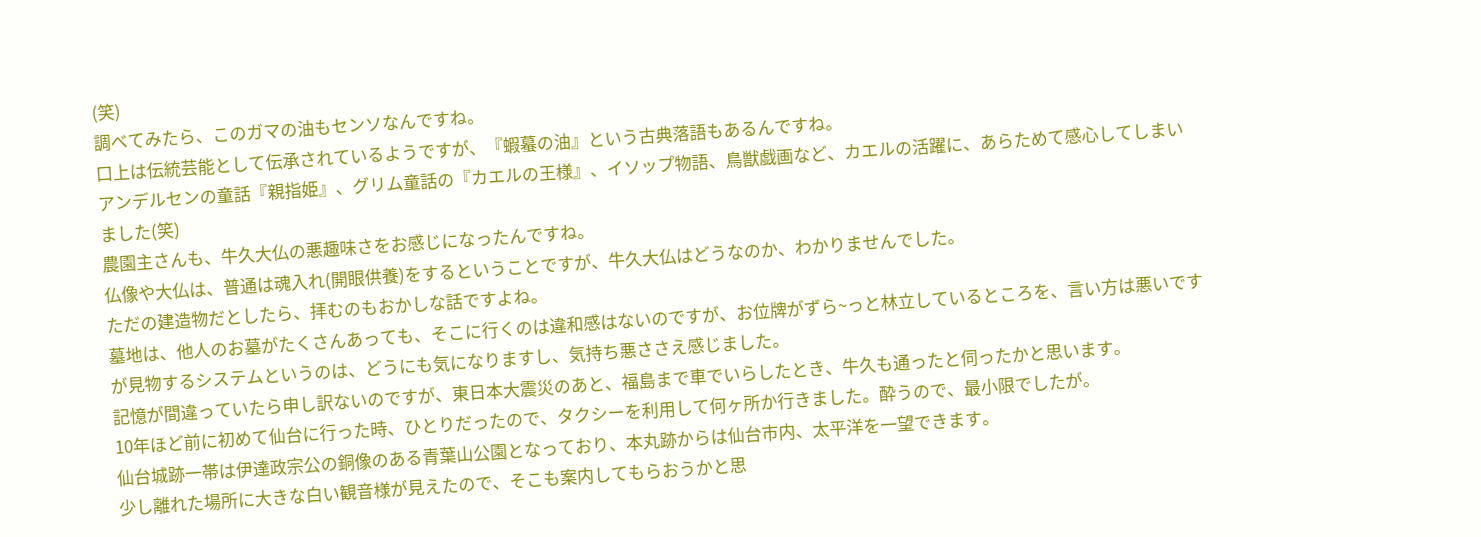(笑)
調べてみたら、このガマの油もセンソなんですね。
口上は伝統芸能として伝承されているようですが、『蝦蟇の油』という古典落語もあるんですね。
アンデルセンの童話『親指姫』、グリム童話の『カエルの王様』、イソップ物語、鳥獣戯画など、カエルの活躍に、あらためて感心してしまいました(笑)
農園主さんも、牛久大仏の悪趣味さをお感じになったんですね。
仏像や大仏は、普通は魂入れ(開眼供養)をするということですが、牛久大仏はどうなのか、わかりませんでした。
ただの建造物だとしたら、拝むのもおかしな話ですよね。
墓地は、他人のお墓がたくさんあっても、そこに行くのは違和感はないのですが、お位牌がずら~っと林立しているところを、言い方は悪いですが見物するシステムというのは、どうにも気になりますし、気持ち悪ささえ感じました。
記憶が間違っていたら申し訳ないのですが、東日本大震災のあと、福島まで車でいらしたとき、牛久も通ったと伺ったかと思います。
10年ほど前に初めて仙台に行った時、ひとりだったので、タクシーを利用して何ヶ所か行きました。酔うので、最小限でしたが。
仙台城跡一帯は伊達政宗公の銅像のある青葉山公園となっており、本丸跡からは仙台市内、太平洋を一望できます。
少し離れた場所に大きな白い観音様が見えたので、そこも案内してもらおうかと思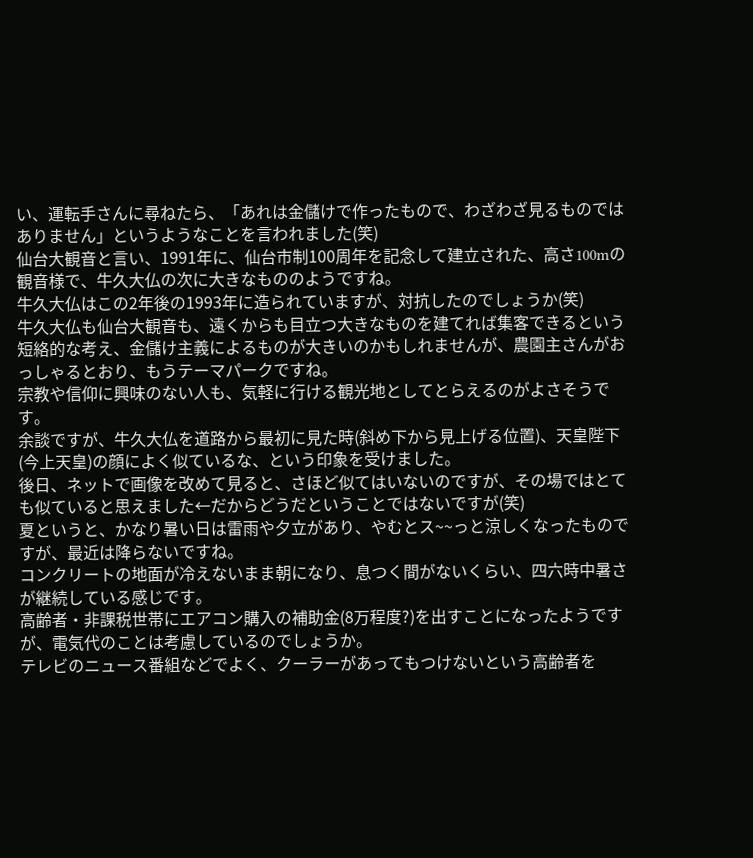い、運転手さんに尋ねたら、「あれは金儲けで作ったもので、わざわざ見るものではありません」というようなことを言われました(笑)
仙台大観音と言い、1991年に、仙台市制100周年を記念して建立された、高さ100mの観音様で、牛久大仏の次に大きなもののようですね。
牛久大仏はこの2年後の1993年に造られていますが、対抗したのでしょうか(笑)
牛久大仏も仙台大観音も、遠くからも目立つ大きなものを建てれば集客できるという短絡的な考え、金儲け主義によるものが大きいのかもしれませんが、農園主さんがおっしゃるとおり、もうテーマパークですね。
宗教や信仰に興味のない人も、気軽に行ける観光地としてとらえるのがよさそうです。
余談ですが、牛久大仏を道路から最初に見た時(斜め下から見上げる位置)、天皇陛下(今上天皇)の顔によく似ているな、という印象を受けました。
後日、ネットで画像を改めて見ると、さほど似てはいないのですが、その場ではとても似ていると思えました←だからどうだということではないですが(笑)
夏というと、かなり暑い日は雷雨や夕立があり、やむとス~~っと涼しくなったものですが、最近は降らないですね。
コンクリートの地面が冷えないまま朝になり、息つく間がないくらい、四六時中暑さが継続している感じです。
高齢者・非課税世帯にエアコン購入の補助金(8万程度?)を出すことになったようですが、電気代のことは考慮しているのでしょうか。
テレビのニュース番組などでよく、クーラーがあってもつけないという高齢者を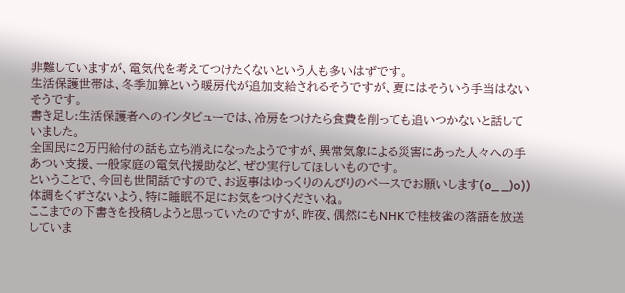非難していますが、電気代を考えてつけたくないという人も多いはずです。
生活保護世帯は、冬季加算という暖房代が追加支給されるそうですが、夏にはそういう手当はないそうです。
書き足し:生活保護者へのインタビューでは、冷房をつけたら食費を削っても追いつかないと話していました。
全国民に2万円給付の話も立ち消えになったようですが、異常気象による災害にあった人々への手あつい支援、一般家庭の電気代援助など、ぜひ実行してほしいものです。
ということで、今回も世間話ですので、お返事はゆっくりのんびりのペースでお願いします(o_ _)o))
体調をくずさないよう、特に睡眠不足にお気をつけくださいね。
ここまでの下書きを投稿しようと思っていたのですが、昨夜、偶然にもNHKで桂枝雀の落語を放送していま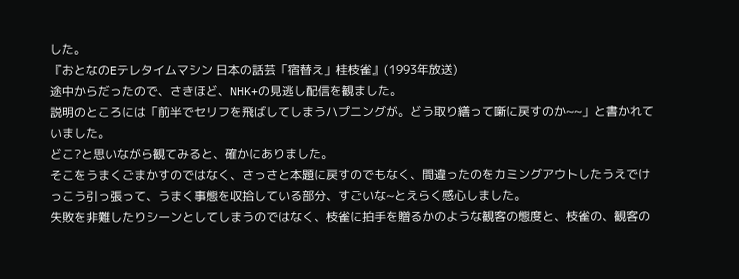した。
『おとなのEテレタイムマシン 日本の話芸「宿替え」桂枝雀』(1993年放送)
途中からだったので、さきほど、NHK+の見逃し配信を観ました。
説明のところには「前半でセリフを飛ばしてしまうハプニングが。どう取り繕って噺に戻すのか~~」と書かれていました。
どこ?と思いながら観てみると、確かにありました。
そこをうまくごまかすのではなく、さっさと本題に戻すのでもなく、間違ったのをカミングアウトしたうえでけっこう引っ張って、うまく事態を収拾している部分、すごいな~とえらく感心しました。
失敗を非難したりシーンとしてしまうのではなく、枝雀に拍手を贈るかのような観客の態度と、枝雀の、観客の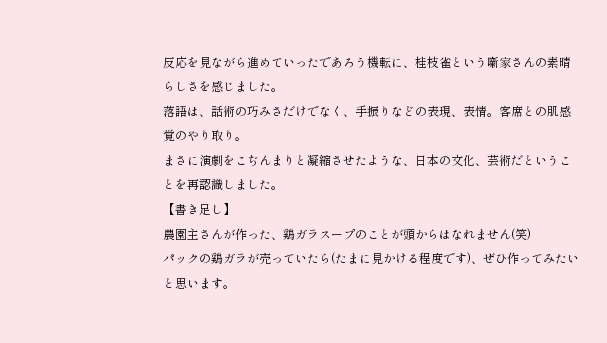反応を見ながら進めていったであろう機転に、桂枝雀という噺家さんの素晴らしさを感じました。
落語は、話術の巧みさだけでなく、手振りなどの表現、表情。客席との肌感覚のやり取り。
まさに演劇をこぢんまりと凝縮させたような、日本の文化、芸術だということを再認識しました。
【書き足し】
農園主さんが作った、鶏ガラスープのことが頭からはなれません(笑)
パックの鶏ガラが売っていたら(たまに見かける程度です)、ぜひ作ってみたいと思います。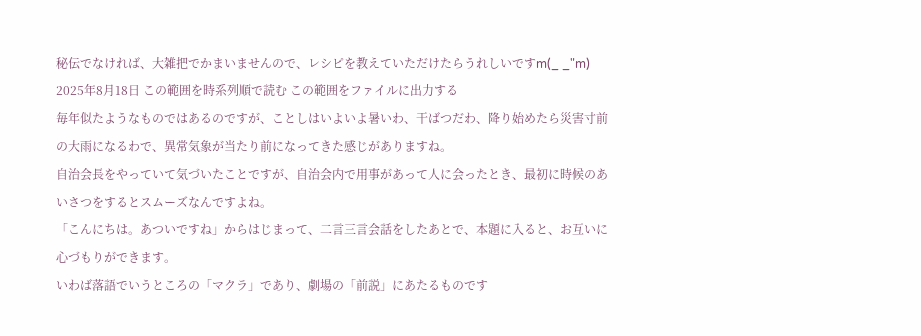秘伝でなければ、大雑把でかまいませんので、レシピを教えていただけたらうれしいですm(_ _"m)
2025年8月18日 この範囲を時系列順で読む この範囲をファイルに出力する
毎年似たようなものではあるのですが、ことしはいよいよ暑いわ、干ばつだわ、降り始めたら災害寸前の大雨になるわで、異常気象が当たり前になってきた感じがありますね。
自治会長をやっていて気づいたことですが、自治会内で用事があって人に会ったとき、最初に時候のあいさつをするとスムーズなんですよね。
「こんにちは。あついですね」からはじまって、二言三言会話をしたあとで、本題に入ると、お互いに心づもりができます。
いわば落語でいうところの「マクラ」であり、劇場の「前説」にあたるものです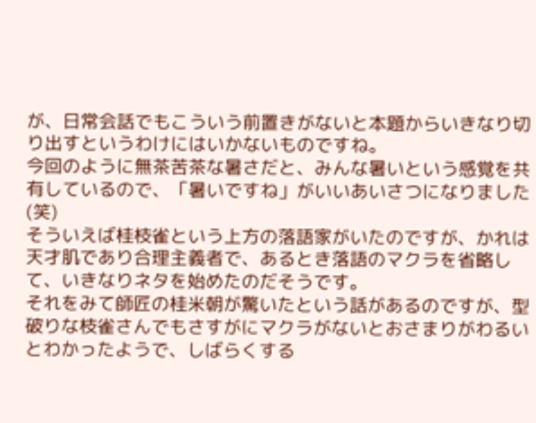が、日常会話でもこういう前置きがないと本題からいきなり切り出すというわけにはいかないものですね。
今回のように無茶苦茶な暑さだと、みんな暑いという感覚を共有しているので、「暑いですね」がいいあいさつになりました(笑)
そういえば桂枝雀という上方の落語家がいたのですが、かれは天才肌であり合理主義者で、あるとき落語のマクラを省略して、いきなりネタを始めたのだそうです。
それをみて師匠の桂米朝が驚いたという話があるのですが、型破りな枝雀さんでもさすがにマクラがないとおさまりがわるいとわかったようで、しばらくする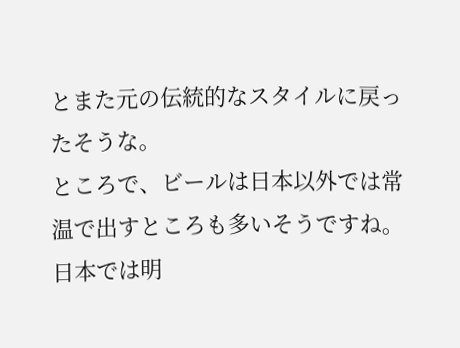とまた元の伝統的なスタイルに戻ったそうな。
ところで、ビールは日本以外では常温で出すところも多いそうですね。
日本では明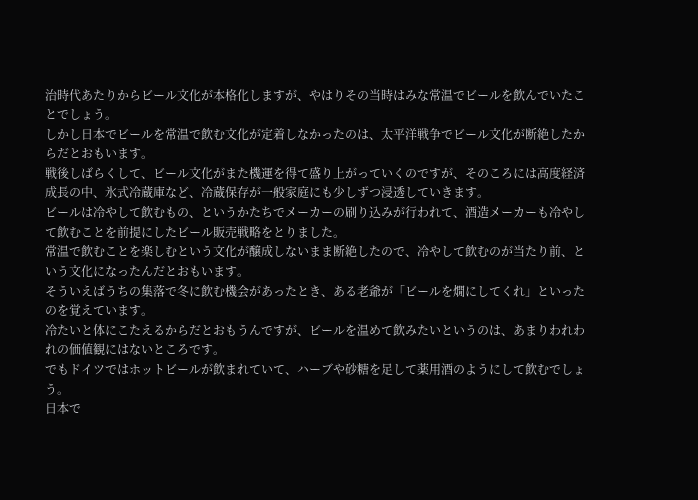治時代あたりからビール文化が本格化しますが、やはりその当時はみな常温でビールを飲んでいたことでしょう。
しかし日本でビールを常温で飲む文化が定着しなかったのは、太平洋戦争でビール文化が断絶したからだとおもいます。
戦後しばらくして、ビール文化がまた機運を得て盛り上がっていくのですが、そのころには高度経済成長の中、氷式冷蔵庫など、冷蔵保存が一般家庭にも少しずつ浸透していきます。
ビールは冷やして飲むもの、というかたちでメーカーの刷り込みが行われて、酒造メーカーも冷やして飲むことを前提にしたビール販売戦略をとりました。
常温で飲むことを楽しむという文化が醸成しないまま断絶したので、冷やして飲むのが当たり前、という文化になったんだとおもいます。
そういえばうちの集落で冬に飲む機会があったとき、ある老爺が「ビールを燗にしてくれ」といったのを覚えています。
冷たいと体にこたえるからだとおもうんですが、ビールを温めて飲みたいというのは、あまりわれわれの価値観にはないところです。
でもドイツではホットビールが飲まれていて、ハーブや砂糖を足して薬用酒のようにして飲むでしょう。
日本で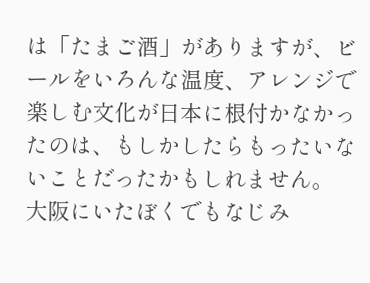は「たまご酒」がありますが、ビールをいろんな温度、アレンジで楽しむ文化が日本に根付かなかったのは、もしかしたらもったいないことだったかもしれません。
大阪にいたぼくでもなじみ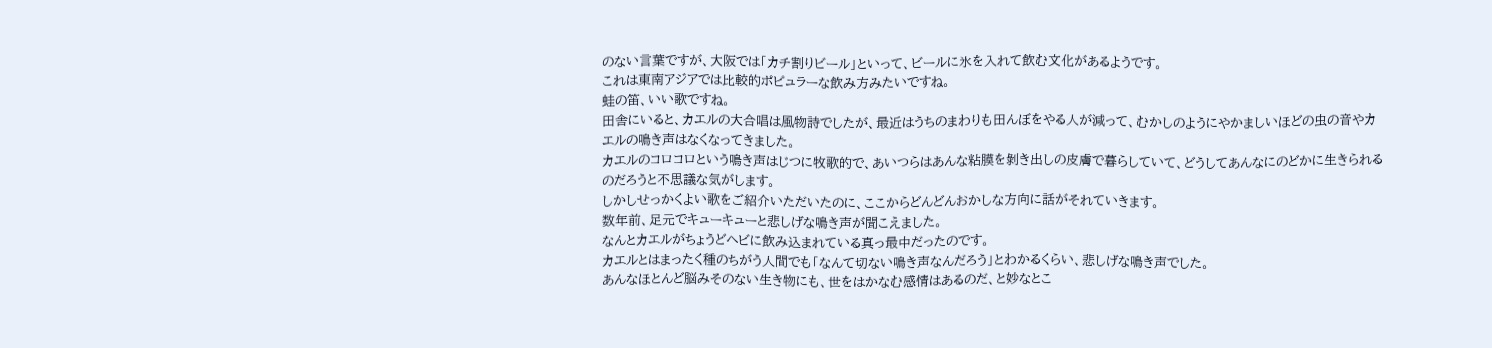のない言葉ですが、大阪では「カチ割りビール」といって、ビールに氷を入れて飲む文化があるようです。
これは東南アジアでは比較的ポピュラーな飲み方みたいですね。
蛙の笛、いい歌ですね。
田舎にいると、カエルの大合唱は風物詩でしたが、最近はうちのまわりも田んぼをやる人が減って、むかしのようにやかましいほどの虫の音やカエルの鳴き声はなくなってきました。
カエルのコロコロという鳴き声はじつに牧歌的で、あいつらはあんな粘膜を剝き出しの皮膚で暮らしていて、どうしてあんなにのどかに生きられるのだろうと不思議な気がします。
しかしせっかくよい歌をご紹介いただいたのに、ここからどんどんおかしな方向に話がそれていきます。
数年前、足元でキューキューと悲しげな鳴き声が聞こえました。
なんとカエルがちょうどヘビに飲み込まれている真っ最中だったのです。
カエルとはまったく種のちがう人間でも「なんて切ない鳴き声なんだろう」とわかるくらい、悲しげな鳴き声でした。
あんなほとんど脳みそのない生き物にも、世をはかなむ感情はあるのだ、と妙なとこ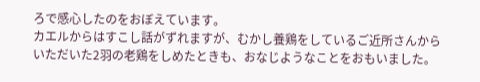ろで感心したのをおぼえています。
カエルからはすこし話がずれますが、むかし養鶏をしているご近所さんからいただいた2羽の老鶏をしめたときも、おなじようなことをおもいました。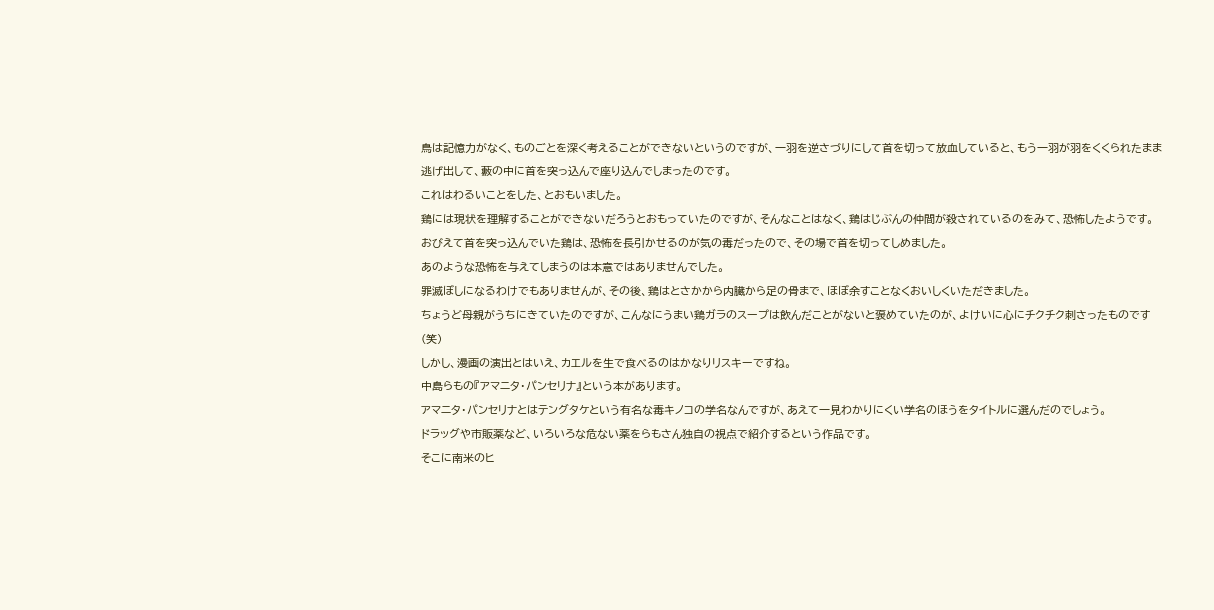鳥は記憶力がなく、ものごとを深く考えることができないというのですが、一羽を逆さづりにして首を切って放血していると、もう一羽が羽をくくられたまま逃げ出して、藪の中に首を突っ込んで座り込んでしまったのです。
これはわるいことをした、とおもいました。
鶏には現状を理解することができないだろうとおもっていたのですが、そんなことはなく、鶏はじぶんの仲間が殺されているのをみて、恐怖したようです。
おびえて首を突っ込んでいた鶏は、恐怖を長引かせるのが気の毒だったので、その場で首を切ってしめました。
あのような恐怖を与えてしまうのは本意ではありませんでした。
罪滅ぼしになるわけでもありませんが、その後、鶏はとさかから内臓から足の骨まで、ほぼ余すことなくおいしくいただきました。
ちょうど母親がうちにきていたのですが、こんなにうまい鶏ガラのスープは飲んだことがないと褒めていたのが、よけいに心にチクチク刺さったものです(笑)
しかし、漫画の演出とはいえ、カエルを生で食べるのはかなりリスキーですね。
中島らもの『アマニタ・パンセリナ』という本があります。
アマニタ・パンセリナとはテングタケという有名な毒キノコの学名なんですが、あえて一見わかりにくい学名のほうをタイトルに選んだのでしょう。
ドラッグや市販薬など、いろいろな危ない薬をらもさん独自の視点で紹介するという作品です。
そこに南米のヒ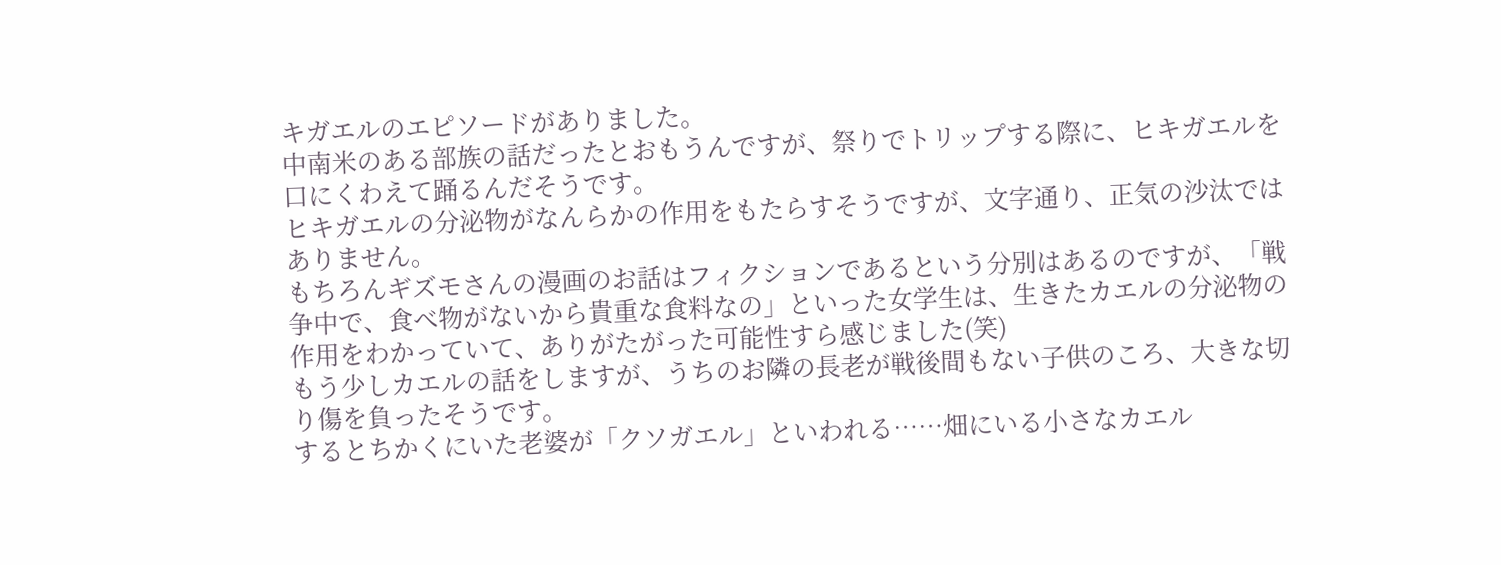キガエルのエピソードがありました。
中南米のある部族の話だったとおもうんですが、祭りでトリップする際に、ヒキガエルを口にくわえて踊るんだそうです。
ヒキガエルの分泌物がなんらかの作用をもたらすそうですが、文字通り、正気の沙汰ではありません。
もちろんギズモさんの漫画のお話はフィクションであるという分別はあるのですが、「戦争中で、食べ物がないから貴重な食料なの」といった女学生は、生きたカエルの分泌物の作用をわかっていて、ありがたがった可能性すら感じました(笑)
もう少しカエルの話をしますが、うちのお隣の長老が戦後間もない子供のころ、大きな切り傷を負ったそうです。
するとちかくにいた老婆が「クソガエル」といわれる……畑にいる小さなカエル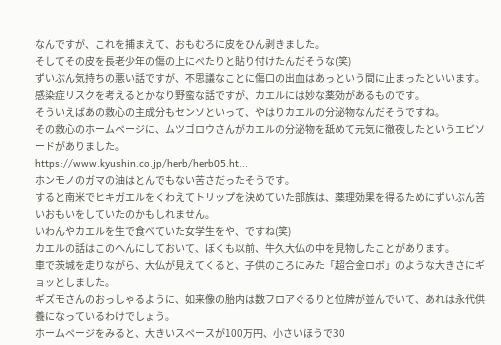なんですが、これを捕まえて、おもむろに皮をひん剥きました。
そしてその皮を長老少年の傷の上にぺたりと貼り付けたんだそうな(笑)
ずいぶん気持ちの悪い話ですが、不思議なことに傷口の出血はあっという間に止まったといいます。
感染症リスクを考えるとかなり野蛮な話ですが、カエルには妙な薬効があるものです。
そういえばあの救心の主成分もセンソといって、やはりカエルの分泌物なんだそうですね。
その救心のホームページに、ムツゴロウさんがカエルの分泌物を舐めて元気に徹夜したというエピソードがありました。
https://www.kyushin.co.jp/herb/herb05.ht...
ホンモノのガマの油はとんでもない苦さだったそうです。
すると南米でヒキガエルをくわえてトリップを決めていた部族は、薬理効果を得るためにずいぶん苦いおもいをしていたのかもしれません。
いわんやカエルを生で食べていた女学生をや、ですね(笑)
カエルの話はこのへんにしておいて、ぼくも以前、牛久大仏の中を見物したことがあります。
車で茨城を走りながら、大仏が見えてくると、子供のころにみた「超合金ロボ」のような大きさにギョッとしました。
ギズモさんのおっしゃるように、如来像の胎内は数フロアぐるりと位牌が並んでいて、あれは永代供養になっているわけでしょう。
ホームページをみると、大きいスペースが100万円、小さいほうで30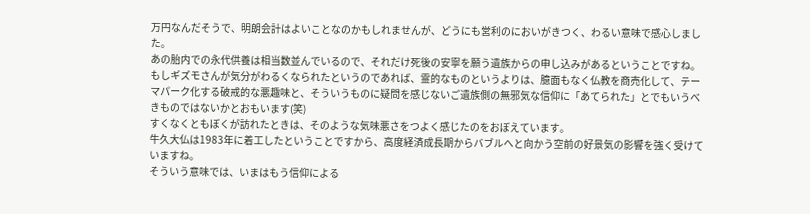万円なんだそうで、明朗会計はよいことなのかもしれませんが、どうにも営利のにおいがきつく、わるい意味で感心しました。
あの胎内での永代供養は相当数並んでいるので、それだけ死後の安寧を願う遺族からの申し込みがあるということですね。
もしギズモさんが気分がわるくなられたというのであれば、霊的なものというよりは、臆面もなく仏教を商売化して、テーマパーク化する破戒的な悪趣味と、そういうものに疑問を感じないご遺族側の無邪気な信仰に「あてられた」とでもいうべきものではないかとおもいます(笑)
すくなくともぼくが訪れたときは、そのような気味悪さをつよく感じたのをおぼえています。
牛久大仏は1983年に着工したということですから、高度経済成長期からバブルへと向かう空前の好景気の影響を強く受けていますね。
そういう意味では、いまはもう信仰による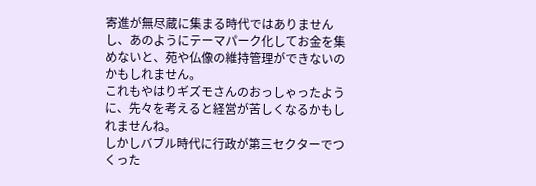寄進が無尽蔵に集まる時代ではありませんし、あのようにテーマパーク化してお金を集めないと、苑や仏像の維持管理ができないのかもしれません。
これもやはりギズモさんのおっしゃったように、先々を考えると経営が苦しくなるかもしれませんね。
しかしバブル時代に行政が第三セクターでつくった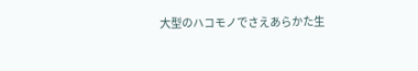大型のハコモノでさえあらかた生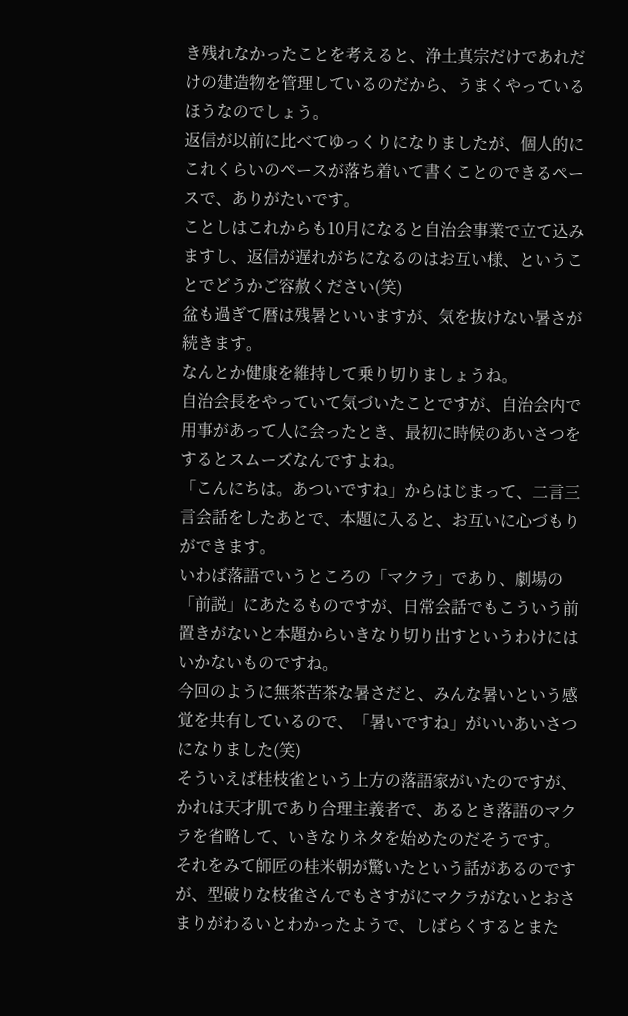き残れなかったことを考えると、浄土真宗だけであれだけの建造物を管理しているのだから、うまくやっているほうなのでしょう。
返信が以前に比べてゆっくりになりましたが、個人的にこれくらいのペースが落ち着いて書くことのできるペースで、ありがたいです。
ことしはこれからも10月になると自治会事業で立て込みますし、返信が遅れがちになるのはお互い様、ということでどうかご容赦ください(笑)
盆も過ぎて暦は残暑といいますが、気を抜けない暑さが続きます。
なんとか健康を維持して乗り切りましょうね。
自治会長をやっていて気づいたことですが、自治会内で用事があって人に会ったとき、最初に時候のあいさつをするとスムーズなんですよね。
「こんにちは。あついですね」からはじまって、二言三言会話をしたあとで、本題に入ると、お互いに心づもりができます。
いわば落語でいうところの「マクラ」であり、劇場の「前説」にあたるものですが、日常会話でもこういう前置きがないと本題からいきなり切り出すというわけにはいかないものですね。
今回のように無茶苦茶な暑さだと、みんな暑いという感覚を共有しているので、「暑いですね」がいいあいさつになりました(笑)
そういえば桂枝雀という上方の落語家がいたのですが、かれは天才肌であり合理主義者で、あるとき落語のマクラを省略して、いきなりネタを始めたのだそうです。
それをみて師匠の桂米朝が驚いたという話があるのですが、型破りな枝雀さんでもさすがにマクラがないとおさまりがわるいとわかったようで、しばらくするとまた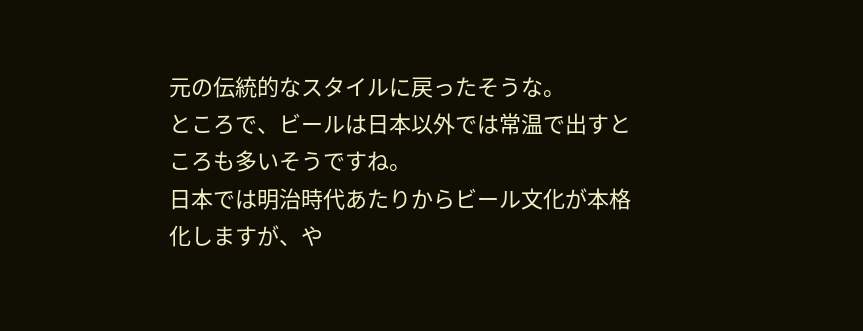元の伝統的なスタイルに戻ったそうな。
ところで、ビールは日本以外では常温で出すところも多いそうですね。
日本では明治時代あたりからビール文化が本格化しますが、や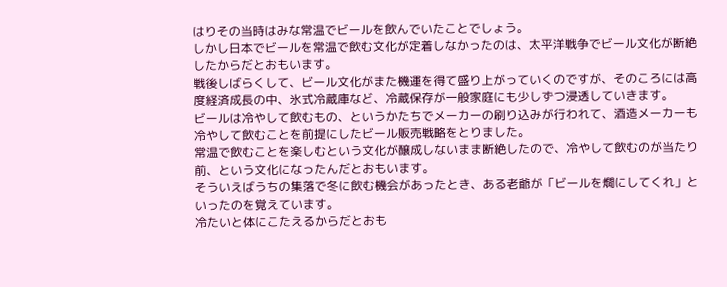はりその当時はみな常温でビールを飲んでいたことでしょう。
しかし日本でビールを常温で飲む文化が定着しなかったのは、太平洋戦争でビール文化が断絶したからだとおもいます。
戦後しばらくして、ビール文化がまた機運を得て盛り上がっていくのですが、そのころには高度経済成長の中、氷式冷蔵庫など、冷蔵保存が一般家庭にも少しずつ浸透していきます。
ビールは冷やして飲むもの、というかたちでメーカーの刷り込みが行われて、酒造メーカーも冷やして飲むことを前提にしたビール販売戦略をとりました。
常温で飲むことを楽しむという文化が醸成しないまま断絶したので、冷やして飲むのが当たり前、という文化になったんだとおもいます。
そういえばうちの集落で冬に飲む機会があったとき、ある老爺が「ビールを燗にしてくれ」といったのを覚えています。
冷たいと体にこたえるからだとおも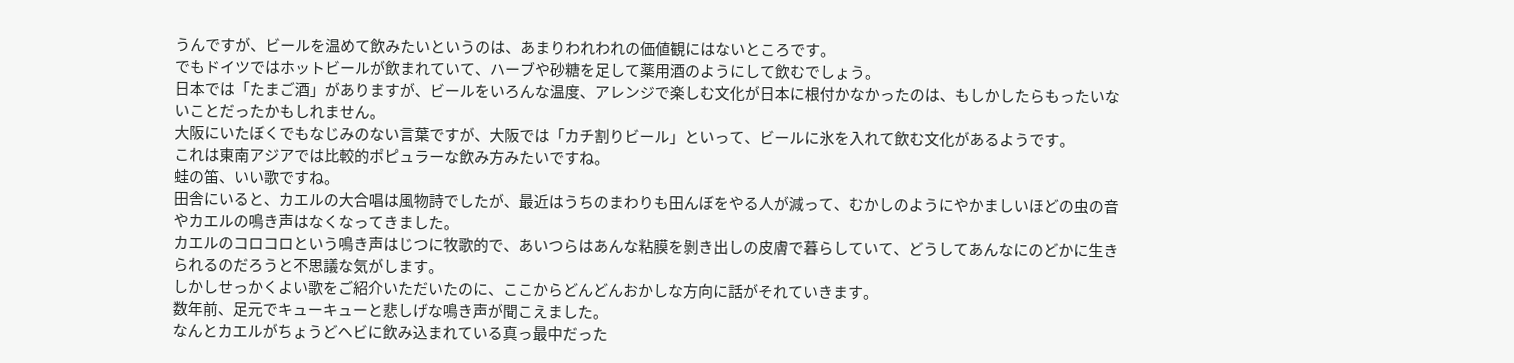うんですが、ビールを温めて飲みたいというのは、あまりわれわれの価値観にはないところです。
でもドイツではホットビールが飲まれていて、ハーブや砂糖を足して薬用酒のようにして飲むでしょう。
日本では「たまご酒」がありますが、ビールをいろんな温度、アレンジで楽しむ文化が日本に根付かなかったのは、もしかしたらもったいないことだったかもしれません。
大阪にいたぼくでもなじみのない言葉ですが、大阪では「カチ割りビール」といって、ビールに氷を入れて飲む文化があるようです。
これは東南アジアでは比較的ポピュラーな飲み方みたいですね。
蛙の笛、いい歌ですね。
田舎にいると、カエルの大合唱は風物詩でしたが、最近はうちのまわりも田んぼをやる人が減って、むかしのようにやかましいほどの虫の音やカエルの鳴き声はなくなってきました。
カエルのコロコロという鳴き声はじつに牧歌的で、あいつらはあんな粘膜を剝き出しの皮膚で暮らしていて、どうしてあんなにのどかに生きられるのだろうと不思議な気がします。
しかしせっかくよい歌をご紹介いただいたのに、ここからどんどんおかしな方向に話がそれていきます。
数年前、足元でキューキューと悲しげな鳴き声が聞こえました。
なんとカエルがちょうどヘビに飲み込まれている真っ最中だった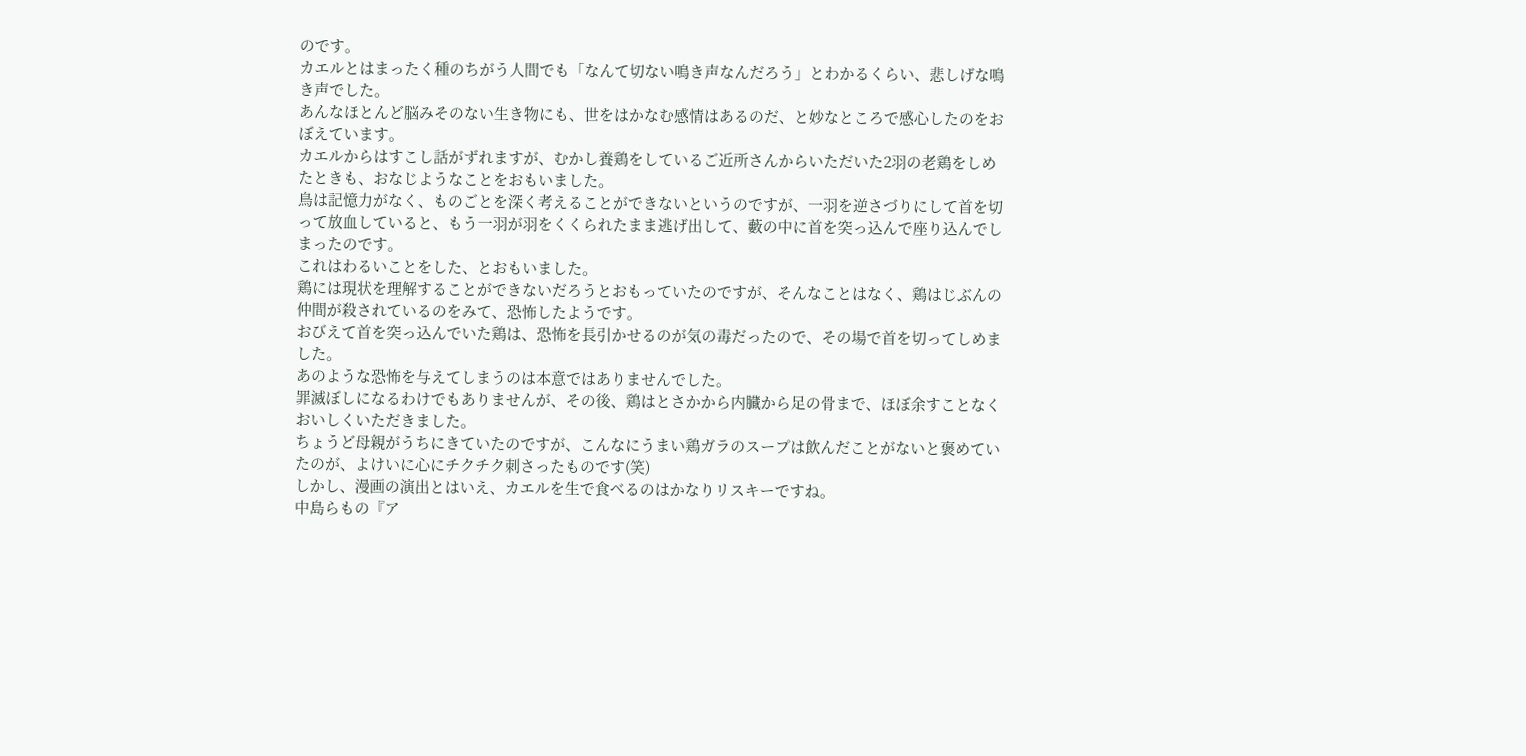のです。
カエルとはまったく種のちがう人間でも「なんて切ない鳴き声なんだろう」とわかるくらい、悲しげな鳴き声でした。
あんなほとんど脳みそのない生き物にも、世をはかなむ感情はあるのだ、と妙なところで感心したのをおぼえています。
カエルからはすこし話がずれますが、むかし養鶏をしているご近所さんからいただいた2羽の老鶏をしめたときも、おなじようなことをおもいました。
鳥は記憶力がなく、ものごとを深く考えることができないというのですが、一羽を逆さづりにして首を切って放血していると、もう一羽が羽をくくられたまま逃げ出して、藪の中に首を突っ込んで座り込んでしまったのです。
これはわるいことをした、とおもいました。
鶏には現状を理解することができないだろうとおもっていたのですが、そんなことはなく、鶏はじぶんの仲間が殺されているのをみて、恐怖したようです。
おびえて首を突っ込んでいた鶏は、恐怖を長引かせるのが気の毒だったので、その場で首を切ってしめました。
あのような恐怖を与えてしまうのは本意ではありませんでした。
罪滅ぼしになるわけでもありませんが、その後、鶏はとさかから内臓から足の骨まで、ほぼ余すことなくおいしくいただきました。
ちょうど母親がうちにきていたのですが、こんなにうまい鶏ガラのスープは飲んだことがないと褒めていたのが、よけいに心にチクチク刺さったものです(笑)
しかし、漫画の演出とはいえ、カエルを生で食べるのはかなりリスキーですね。
中島らもの『ア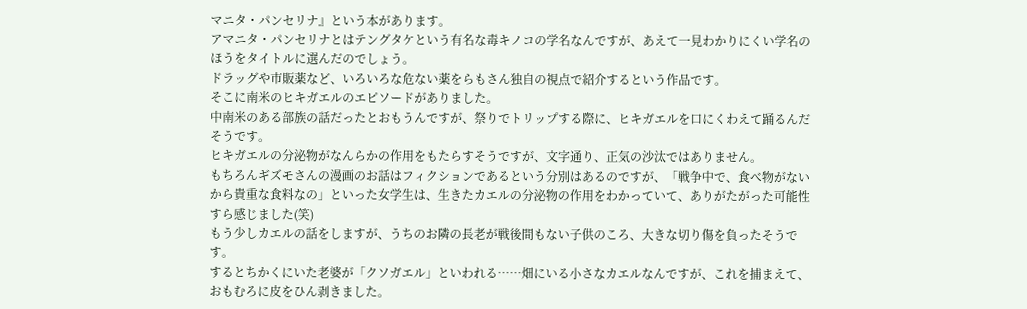マニタ・パンセリナ』という本があります。
アマニタ・パンセリナとはテングタケという有名な毒キノコの学名なんですが、あえて一見わかりにくい学名のほうをタイトルに選んだのでしょう。
ドラッグや市販薬など、いろいろな危ない薬をらもさん独自の視点で紹介するという作品です。
そこに南米のヒキガエルのエピソードがありました。
中南米のある部族の話だったとおもうんですが、祭りでトリップする際に、ヒキガエルを口にくわえて踊るんだそうです。
ヒキガエルの分泌物がなんらかの作用をもたらすそうですが、文字通り、正気の沙汰ではありません。
もちろんギズモさんの漫画のお話はフィクションであるという分別はあるのですが、「戦争中で、食べ物がないから貴重な食料なの」といった女学生は、生きたカエルの分泌物の作用をわかっていて、ありがたがった可能性すら感じました(笑)
もう少しカエルの話をしますが、うちのお隣の長老が戦後間もない子供のころ、大きな切り傷を負ったそうです。
するとちかくにいた老婆が「クソガエル」といわれる……畑にいる小さなカエルなんですが、これを捕まえて、おもむろに皮をひん剥きました。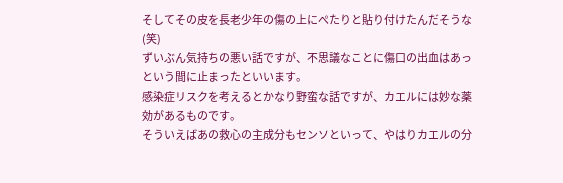そしてその皮を長老少年の傷の上にぺたりと貼り付けたんだそうな(笑)
ずいぶん気持ちの悪い話ですが、不思議なことに傷口の出血はあっという間に止まったといいます。
感染症リスクを考えるとかなり野蛮な話ですが、カエルには妙な薬効があるものです。
そういえばあの救心の主成分もセンソといって、やはりカエルの分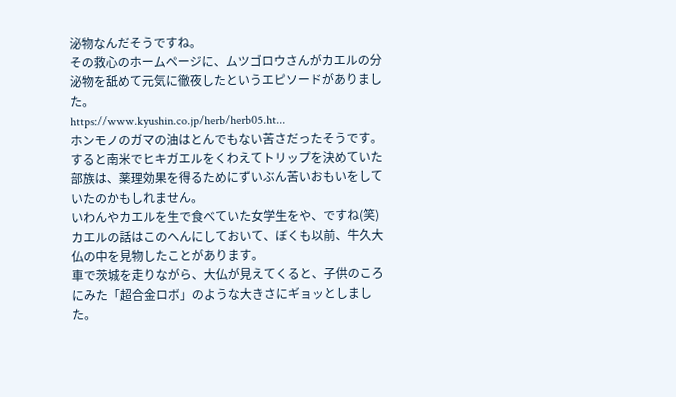泌物なんだそうですね。
その救心のホームページに、ムツゴロウさんがカエルの分泌物を舐めて元気に徹夜したというエピソードがありました。
https://www.kyushin.co.jp/herb/herb05.ht...
ホンモノのガマの油はとんでもない苦さだったそうです。
すると南米でヒキガエルをくわえてトリップを決めていた部族は、薬理効果を得るためにずいぶん苦いおもいをしていたのかもしれません。
いわんやカエルを生で食べていた女学生をや、ですね(笑)
カエルの話はこのへんにしておいて、ぼくも以前、牛久大仏の中を見物したことがあります。
車で茨城を走りながら、大仏が見えてくると、子供のころにみた「超合金ロボ」のような大きさにギョッとしました。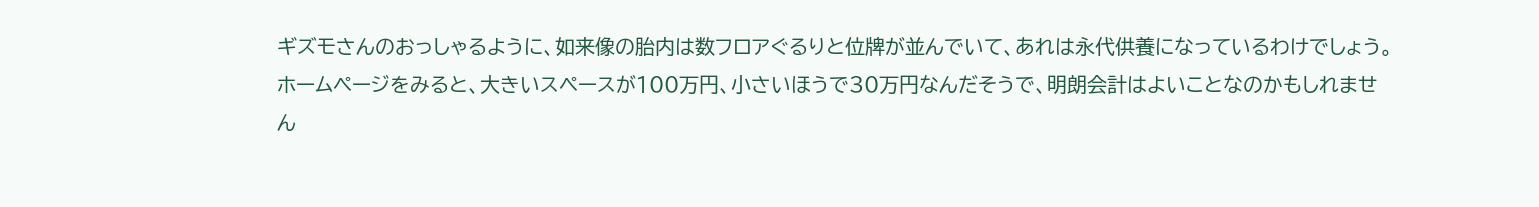ギズモさんのおっしゃるように、如来像の胎内は数フロアぐるりと位牌が並んでいて、あれは永代供養になっているわけでしょう。
ホームページをみると、大きいスペースが100万円、小さいほうで30万円なんだそうで、明朗会計はよいことなのかもしれません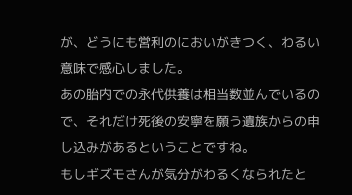が、どうにも営利のにおいがきつく、わるい意味で感心しました。
あの胎内での永代供養は相当数並んでいるので、それだけ死後の安寧を願う遺族からの申し込みがあるということですね。
もしギズモさんが気分がわるくなられたと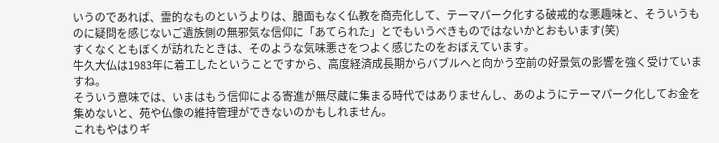いうのであれば、霊的なものというよりは、臆面もなく仏教を商売化して、テーマパーク化する破戒的な悪趣味と、そういうものに疑問を感じないご遺族側の無邪気な信仰に「あてられた」とでもいうべきものではないかとおもいます(笑)
すくなくともぼくが訪れたときは、そのような気味悪さをつよく感じたのをおぼえています。
牛久大仏は1983年に着工したということですから、高度経済成長期からバブルへと向かう空前の好景気の影響を強く受けていますね。
そういう意味では、いまはもう信仰による寄進が無尽蔵に集まる時代ではありませんし、あのようにテーマパーク化してお金を集めないと、苑や仏像の維持管理ができないのかもしれません。
これもやはりギ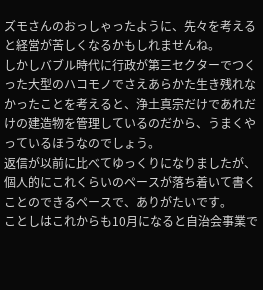ズモさんのおっしゃったように、先々を考えると経営が苦しくなるかもしれませんね。
しかしバブル時代に行政が第三セクターでつくった大型のハコモノでさえあらかた生き残れなかったことを考えると、浄土真宗だけであれだけの建造物を管理しているのだから、うまくやっているほうなのでしょう。
返信が以前に比べてゆっくりになりましたが、個人的にこれくらいのペースが落ち着いて書くことのできるペースで、ありがたいです。
ことしはこれからも10月になると自治会事業で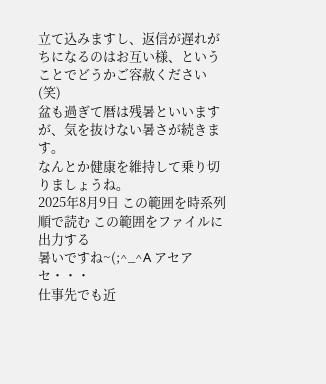立て込みますし、返信が遅れがちになるのはお互い様、ということでどうかご容赦ください(笑)
盆も過ぎて暦は残暑といいますが、気を抜けない暑さが続きます。
なんとか健康を維持して乗り切りましょうね。
2025年8月9日 この範囲を時系列順で読む この範囲をファイルに出力する
暑いですね~(;^_^A アセアセ・・・
仕事先でも近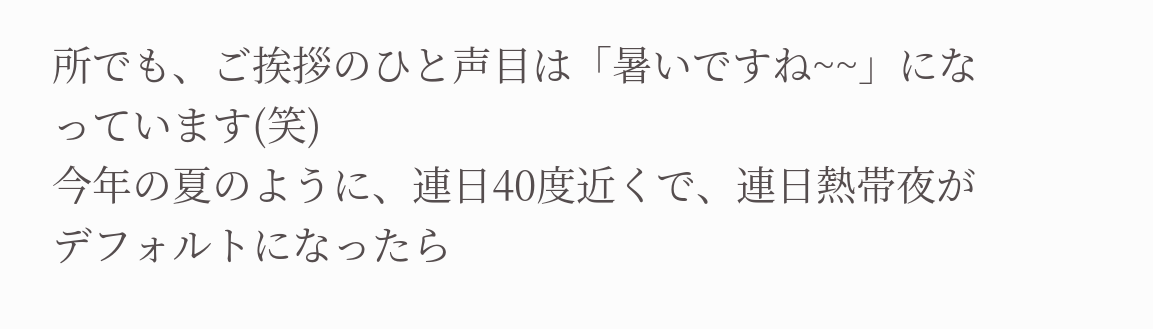所でも、ご挨拶のひと声目は「暑いですね~~」になっています(笑)
今年の夏のように、連日40度近くで、連日熱帯夜がデフォルトになったら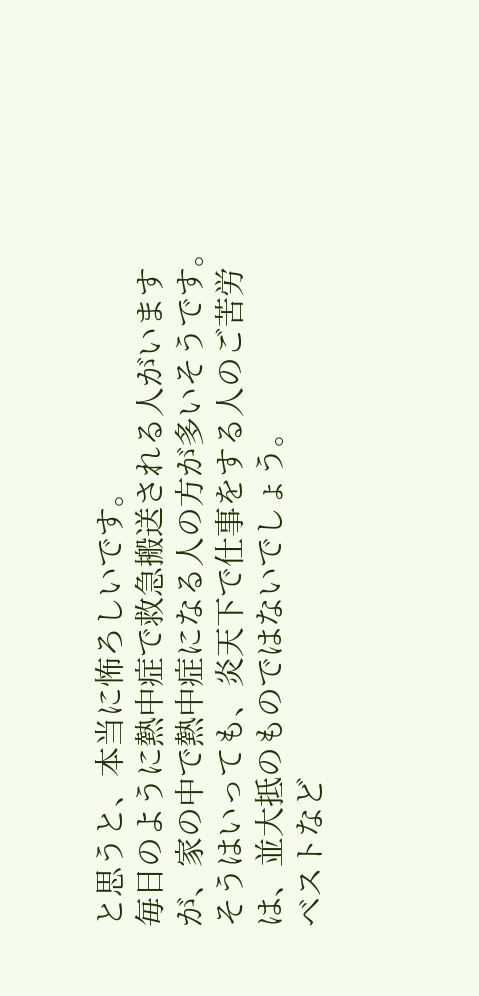と思うと、本当に怖ろしいです。
毎日のように熱中症で救急搬送される人がいますが、家の中で熱中症になる人の方が多いそうです。
そうはいっても、炎天下で仕事をする人のご苦労は、並大抵のものではないでしょう。
ベストなど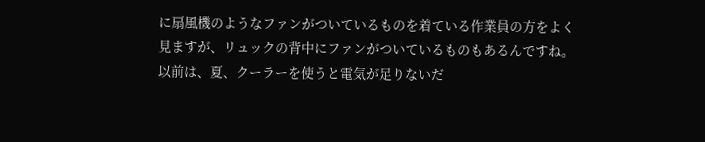に扇風機のようなファンがついているものを着ている作業員の方をよく見ますが、リュックの背中にファンがついているものもあるんですね。
以前は、夏、クーラーを使うと電気が足りないだ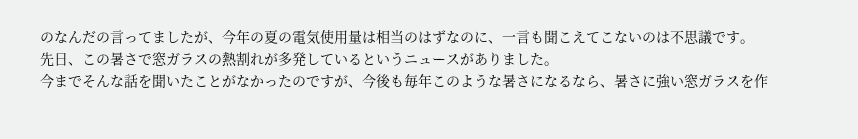のなんだの言ってましたが、今年の夏の電気使用量は相当のはずなのに、一言も聞こえてこないのは不思議です。
先日、この暑さで窓ガラスの熱割れが多発しているというニュースがありました。
今までそんな話を聞いたことがなかったのですが、今後も毎年このような暑さになるなら、暑さに強い窓ガラスを作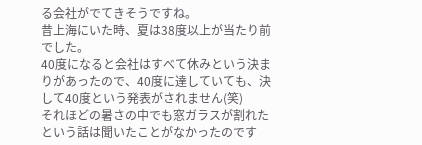る会社がでてきそうですね。
昔上海にいた時、夏は38度以上が当たり前でした。
40度になると会社はすべて休みという決まりがあったので、40度に達していても、決して40度という発表がされません(笑)
それほどの暑さの中でも窓ガラスが割れたという話は聞いたことがなかったのです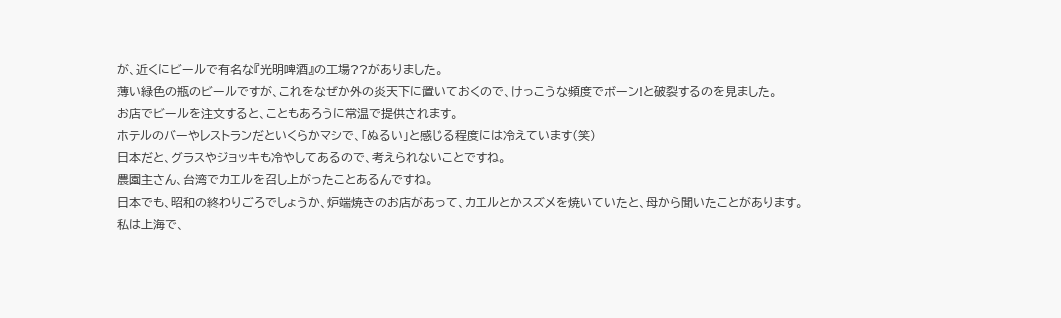が、近くにビールで有名な『光明啤酒』の工場??がありました。
薄い緑色の瓶のビールですが、これをなぜか外の炎天下に置いておくので、けっこうな頻度でボーン!と破裂するのを見ました。
お店でビールを注文すると、こともあろうに常温で提供されます。
ホテルのバーやレストランだといくらかマシで、「ぬるい」と感じる程度には冷えています(笑)
日本だと、グラスやジョッキも冷やしてあるので、考えられないことですね。
農園主さん、台湾でカエルを召し上がったことあるんですね。
日本でも、昭和の終わりごろでしょうか、炉端焼きのお店があって、カエルとかスズメを焼いていたと、母から聞いたことがあります。
私は上海で、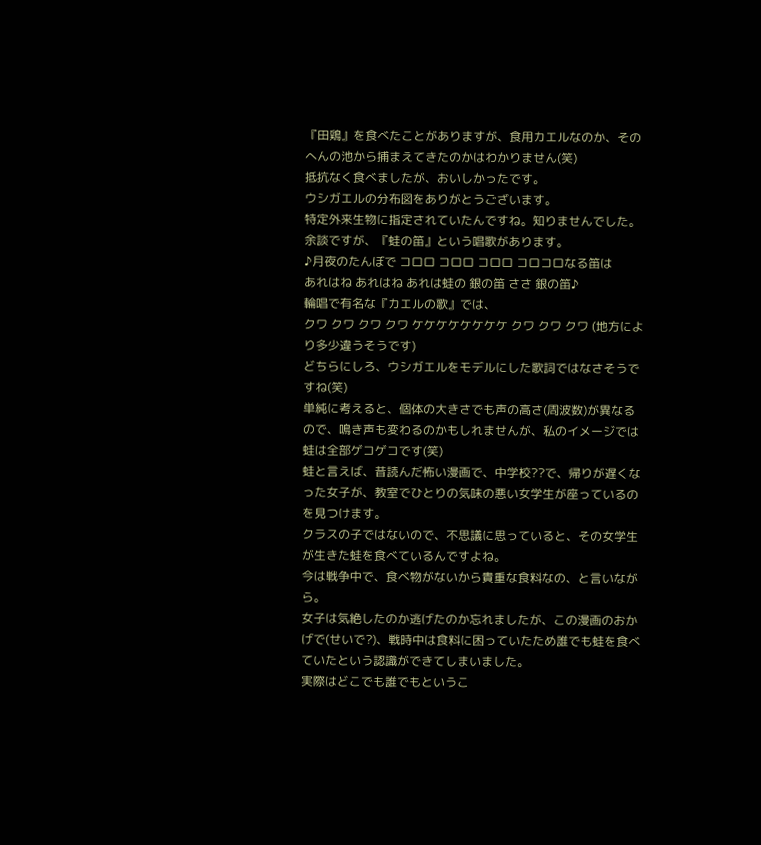『田鶏』を食べたことがありますが、食用カエルなのか、そのへんの池から捕まえてきたのかはわかりません(笑)
抵抗なく食べましたが、おいしかったです。
ウシガエルの分布図をありがとうございます。
特定外来生物に指定されていたんですね。知りませんでした。
余談ですが、『蛙の笛』という唱歌があります。
♪月夜のたんぼで コロロ コロロ コロロ コロコロなる笛は
あれはね あれはね あれは蛙の 銀の笛 ささ 銀の笛♪
輪唱で有名な『カエルの歌』では、
クワ クワ クワ クワ ケケケケケケケケ クワ クワ クワ (地方により多少違うそうです)
どちらにしろ、ウシガエルをモデルにした歌詞ではなさそうですね(笑)
単純に考えると、個体の大きさでも声の高さ(周波数)が異なるので、鳴き声も変わるのかもしれませんが、私のイメージでは蛙は全部ゲコゲコです(笑)
蛙と言えば、昔読んだ怖い漫画で、中学校??で、帰りが遅くなった女子が、教室でひとりの気味の悪い女学生が座っているのを見つけます。
クラスの子ではないので、不思議に思っていると、その女学生が生きた蛙を食べているんですよね。
今は戦争中で、食べ物がないから貴重な食料なの、と言いながら。
女子は気絶したのか逃げたのか忘れましたが、この漫画のおかげで(せいで?)、戦時中は食料に困っていたため誰でも蛙を食べていたという認識ができてしまいました。
実際はどこでも誰でもというこ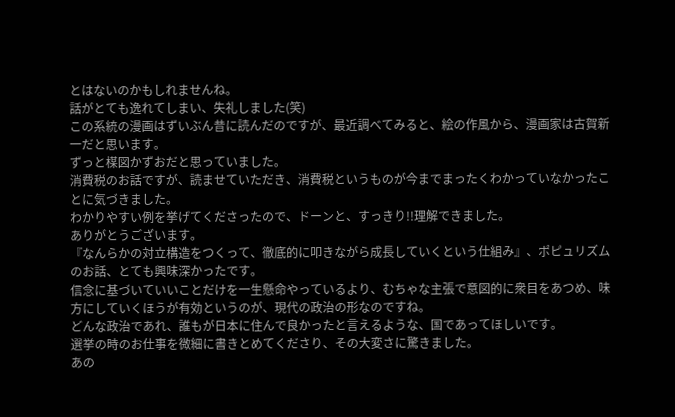とはないのかもしれませんね。
話がとても逸れてしまい、失礼しました(笑)
この系統の漫画はずいぶん昔に読んだのですが、最近調べてみると、絵の作風から、漫画家は古賀新一だと思います。
ずっと楳図かずおだと思っていました。
消費税のお話ですが、読ませていただき、消費税というものが今までまったくわかっていなかったことに気づきました。
わかりやすい例を挙げてくださったので、ドーンと、すっきり!!理解できました。
ありがとうございます。
『なんらかの対立構造をつくって、徹底的に叩きながら成長していくという仕組み』、ポピュリズムのお話、とても興味深かったです。
信念に基づいていいことだけを一生懸命やっているより、むちゃな主張で意図的に衆目をあつめ、味方にしていくほうが有効というのが、現代の政治の形なのですね。
どんな政治であれ、誰もが日本に住んで良かったと言えるような、国であってほしいです。
選挙の時のお仕事を微細に書きとめてくださり、その大変さに驚きました。
あの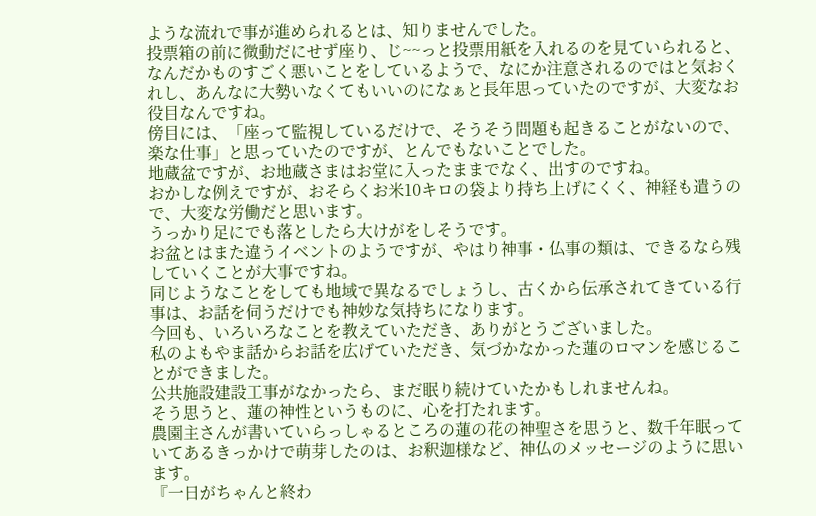ような流れで事が進められるとは、知りませんでした。
投票箱の前に微動だにせず座り、じ~~っと投票用紙を入れるのを見ていられると、なんだかものすごく悪いことをしているようで、なにか注意されるのではと気おくれし、あんなに大勢いなくてもいいのになぁと長年思っていたのですが、大変なお役目なんですね。
傍目には、「座って監視しているだけで、そうそう問題も起きることがないので、楽な仕事」と思っていたのですが、とんでもないことでした。
地蔵盆ですが、お地蔵さまはお堂に入ったままでなく、出すのですね。
おかしな例えですが、おそらくお米10キロの袋より持ち上げにくく、神経も遣うので、大変な労働だと思います。
うっかり足にでも落としたら大けがをしそうです。
お盆とはまた違うイベントのようですが、やはり神事・仏事の類は、できるなら残していくことが大事ですね。
同じようなことをしても地域で異なるでしょうし、古くから伝承されてきている行事は、お話を伺うだけでも神妙な気持ちになります。
今回も、いろいろなことを教えていただき、ありがとうございました。
私のよもやま話からお話を広げていただき、気づかなかった蓮のロマンを感じることができました。
公共施設建設工事がなかったら、まだ眠り続けていたかもしれませんね。
そう思うと、蓮の神性というものに、心を打たれます。
農園主さんが書いていらっしゃるところの蓮の花の神聖さを思うと、数千年眠っていてあるきっかけで萌芽したのは、お釈迦様など、神仏のメッセージのように思います。
『一日がちゃんと終わ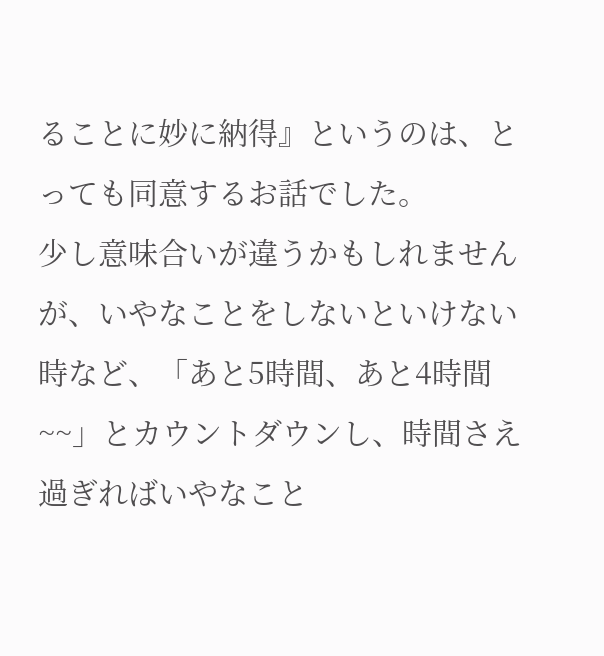ることに妙に納得』というのは、とっても同意するお話でした。
少し意味合いが違うかもしれませんが、いやなことをしないといけない時など、「あと5時間、あと4時間~~」とカウントダウンし、時間さえ過ぎればいやなこと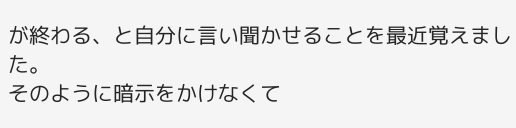が終わる、と自分に言い聞かせることを最近覚えました。
そのように暗示をかけなくて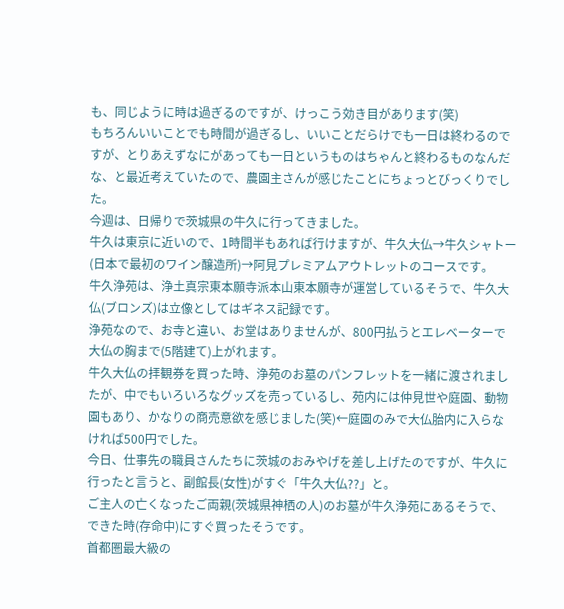も、同じように時は過ぎるのですが、けっこう効き目があります(笑)
もちろんいいことでも時間が過ぎるし、いいことだらけでも一日は終わるのですが、とりあえずなにがあっても一日というものはちゃんと終わるものなんだな、と最近考えていたので、農園主さんが感じたことにちょっとびっくりでした。
今週は、日帰りで茨城県の牛久に行ってきました。
牛久は東京に近いので、1時間半もあれば行けますが、牛久大仏→牛久シャトー(日本で最初のワイン醸造所)→阿見プレミアムアウトレットのコースです。
牛久浄苑は、浄土真宗東本願寺派本山東本願寺が運営しているそうで、牛久大仏(ブロンズ)は立像としてはギネス記録です。
浄苑なので、お寺と違い、お堂はありませんが、800円払うとエレベーターで大仏の胸まで(5階建て)上がれます。
牛久大仏の拝観券を買った時、浄苑のお墓のパンフレットを一緒に渡されましたが、中でもいろいろなグッズを売っているし、苑内には仲見世や庭園、動物園もあり、かなりの商売意欲を感じました(笑)←庭園のみで大仏胎内に入らなければ500円でした。
今日、仕事先の職員さんたちに茨城のおみやげを差し上げたのですが、牛久に行ったと言うと、副館長(女性)がすぐ「牛久大仏??」と。
ご主人の亡くなったご両親(茨城県神栖の人)のお墓が牛久浄苑にあるそうで、できた時(存命中)にすぐ買ったそうです。
首都圏最大級の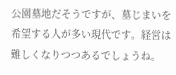公園墓地だそうですが、墓じまいを希望する人が多い現代です。経営は難しくなりつつあるでしょうね。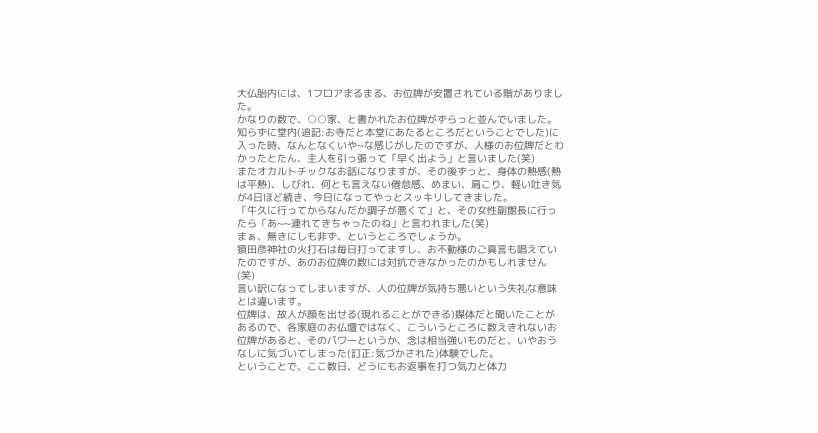大仏胎内には、1フロアまるまる、お位牌が安置されている階がありました。
かなりの数で、○○家、と書かれたお位牌がずらっと並んでいました。
知らずに堂内(追記:お寺だと本堂にあたるところだということでした)に入った時、なんとなくいや~な感じがしたのですが、人様のお位牌だとわかったとたん、主人を引っ張って「早く出よう」と言いました(笑)
またオカルトチックなお話になりますが、その後ずっと、身体の熱感(熱は平熱)、しびれ、何とも言えない倦怠感、めまい、肩こり、軽い吐き気が4日ほど続き、今日になってやっとスッキリしてきました。
「牛久に行ってからなんだか調子が悪くて」と、その女性副館長に行ったら「あ~~連れてきちゃったのね」と言われました(笑)
まぁ、無きにしも非ず、というところでしょうか。
猿田彦神社の火打石は毎日打ってますし、お不動様のご真言も唱えていたのですが、あのお位牌の数には対抗できなかったのかもしれません(笑)
言い訳になってしまいますが、人の位牌が気持ち悪いという失礼な意味とは違います。
位牌は、故人が顔を出せる(現れることができる)媒体だと聞いたことがあるので、各家庭のお仏壇ではなく、こういうところに数えきれないお位牌があると、そのパワーというか、念は相当強いものだと、いやおうなしに気づいてしまった(訂正:気づかされた)体験でした。
ということで、ここ数日、どうにもお返事を打つ気力と体力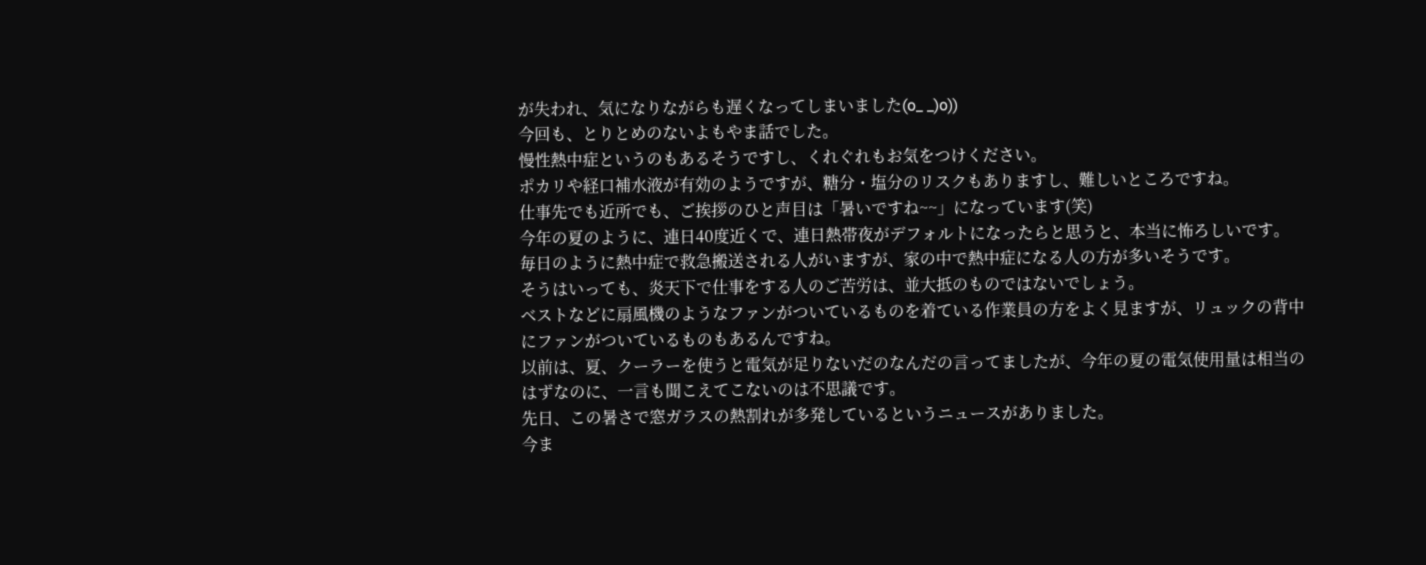が失われ、気になりながらも遅くなってしまいました(o_ _)o))
今回も、とりとめのないよもやま話でした。
慢性熱中症というのもあるそうですし、くれぐれもお気をつけください。
ポカリや経口補水液が有効のようですが、糖分・塩分のリスクもありますし、難しいところですね。
仕事先でも近所でも、ご挨拶のひと声目は「暑いですね~~」になっています(笑)
今年の夏のように、連日40度近くで、連日熱帯夜がデフォルトになったらと思うと、本当に怖ろしいです。
毎日のように熱中症で救急搬送される人がいますが、家の中で熱中症になる人の方が多いそうです。
そうはいっても、炎天下で仕事をする人のご苦労は、並大抵のものではないでしょう。
ベストなどに扇風機のようなファンがついているものを着ている作業員の方をよく見ますが、リュックの背中にファンがついているものもあるんですね。
以前は、夏、クーラーを使うと電気が足りないだのなんだの言ってましたが、今年の夏の電気使用量は相当のはずなのに、一言も聞こえてこないのは不思議です。
先日、この暑さで窓ガラスの熱割れが多発しているというニュースがありました。
今ま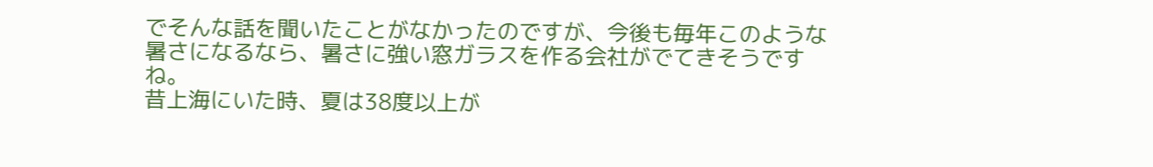でそんな話を聞いたことがなかったのですが、今後も毎年このような暑さになるなら、暑さに強い窓ガラスを作る会社がでてきそうですね。
昔上海にいた時、夏は38度以上が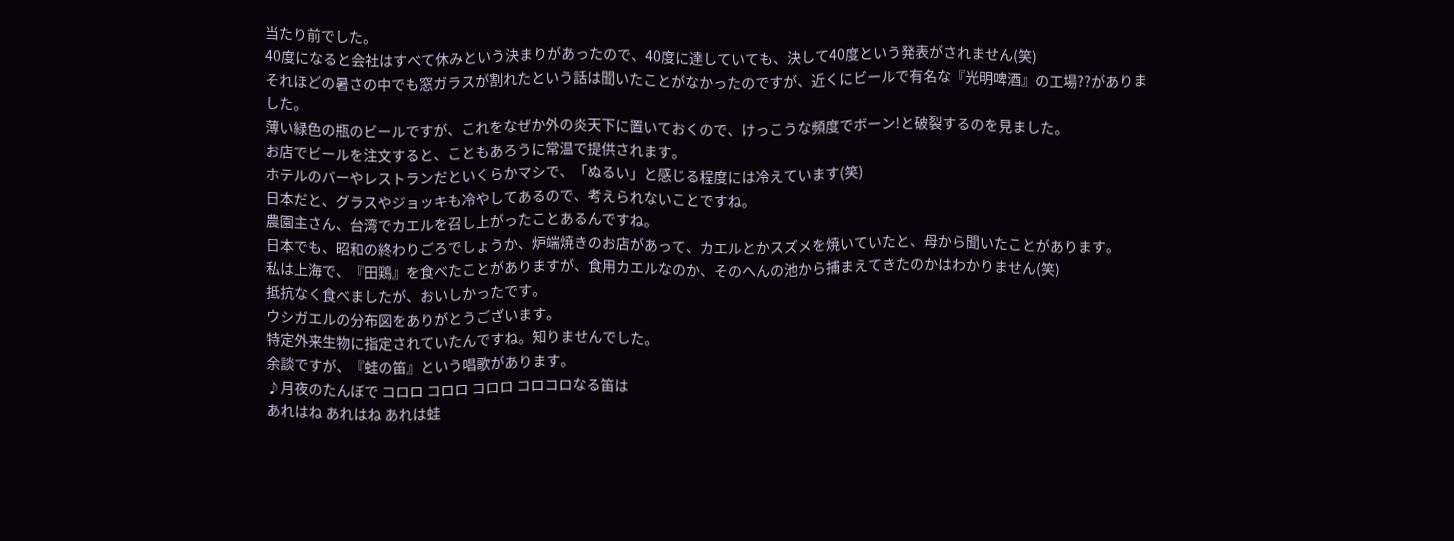当たり前でした。
40度になると会社はすべて休みという決まりがあったので、40度に達していても、決して40度という発表がされません(笑)
それほどの暑さの中でも窓ガラスが割れたという話は聞いたことがなかったのですが、近くにビールで有名な『光明啤酒』の工場??がありました。
薄い緑色の瓶のビールですが、これをなぜか外の炎天下に置いておくので、けっこうな頻度でボーン!と破裂するのを見ました。
お店でビールを注文すると、こともあろうに常温で提供されます。
ホテルのバーやレストランだといくらかマシで、「ぬるい」と感じる程度には冷えています(笑)
日本だと、グラスやジョッキも冷やしてあるので、考えられないことですね。
農園主さん、台湾でカエルを召し上がったことあるんですね。
日本でも、昭和の終わりごろでしょうか、炉端焼きのお店があって、カエルとかスズメを焼いていたと、母から聞いたことがあります。
私は上海で、『田鶏』を食べたことがありますが、食用カエルなのか、そのへんの池から捕まえてきたのかはわかりません(笑)
抵抗なく食べましたが、おいしかったです。
ウシガエルの分布図をありがとうございます。
特定外来生物に指定されていたんですね。知りませんでした。
余談ですが、『蛙の笛』という唱歌があります。
♪月夜のたんぼで コロロ コロロ コロロ コロコロなる笛は
あれはね あれはね あれは蛙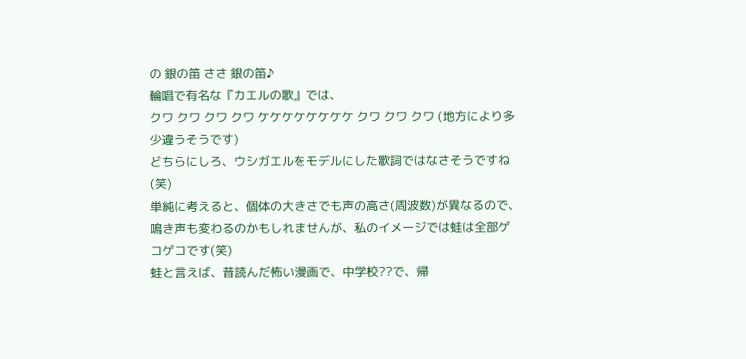の 銀の笛 ささ 銀の笛♪
輪唱で有名な『カエルの歌』では、
クワ クワ クワ クワ ケケケケケケケケ クワ クワ クワ (地方により多少違うそうです)
どちらにしろ、ウシガエルをモデルにした歌詞ではなさそうですね(笑)
単純に考えると、個体の大きさでも声の高さ(周波数)が異なるので、鳴き声も変わるのかもしれませんが、私のイメージでは蛙は全部ゲコゲコです(笑)
蛙と言えば、昔読んだ怖い漫画で、中学校??で、帰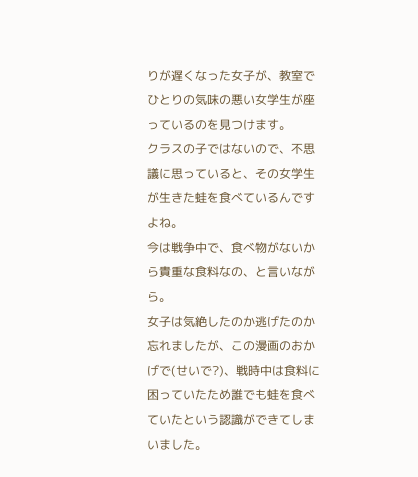りが遅くなった女子が、教室でひとりの気味の悪い女学生が座っているのを見つけます。
クラスの子ではないので、不思議に思っていると、その女学生が生きた蛙を食べているんですよね。
今は戦争中で、食べ物がないから貴重な食料なの、と言いながら。
女子は気絶したのか逃げたのか忘れましたが、この漫画のおかげで(せいで?)、戦時中は食料に困っていたため誰でも蛙を食べていたという認識ができてしまいました。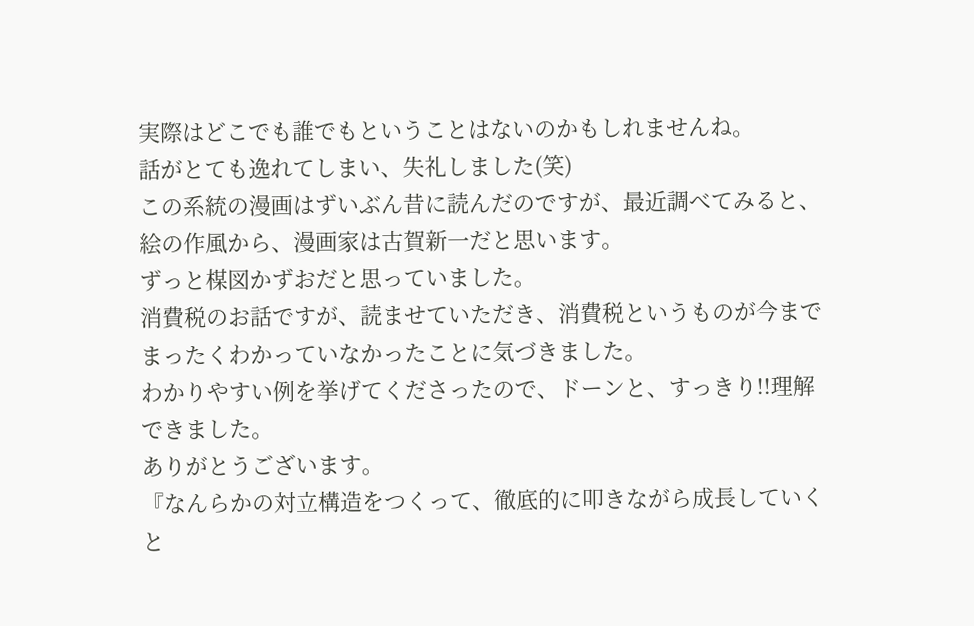実際はどこでも誰でもということはないのかもしれませんね。
話がとても逸れてしまい、失礼しました(笑)
この系統の漫画はずいぶん昔に読んだのですが、最近調べてみると、絵の作風から、漫画家は古賀新一だと思います。
ずっと楳図かずおだと思っていました。
消費税のお話ですが、読ませていただき、消費税というものが今までまったくわかっていなかったことに気づきました。
わかりやすい例を挙げてくださったので、ドーンと、すっきり!!理解できました。
ありがとうございます。
『なんらかの対立構造をつくって、徹底的に叩きながら成長していくと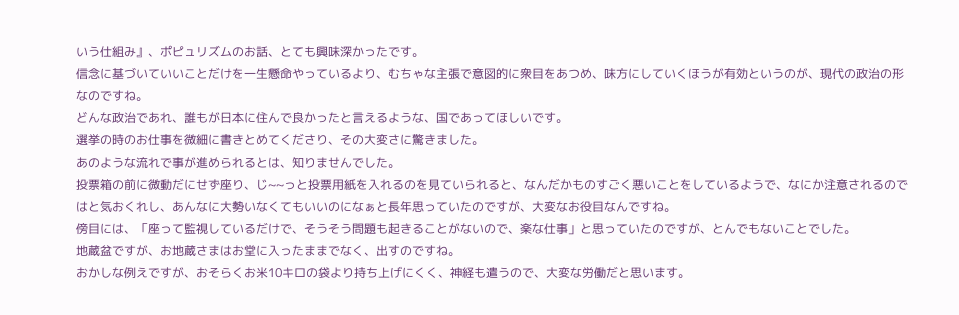いう仕組み』、ポピュリズムのお話、とても興味深かったです。
信念に基づいていいことだけを一生懸命やっているより、むちゃな主張で意図的に衆目をあつめ、味方にしていくほうが有効というのが、現代の政治の形なのですね。
どんな政治であれ、誰もが日本に住んで良かったと言えるような、国であってほしいです。
選挙の時のお仕事を微細に書きとめてくださり、その大変さに驚きました。
あのような流れで事が進められるとは、知りませんでした。
投票箱の前に微動だにせず座り、じ~~っと投票用紙を入れるのを見ていられると、なんだかものすごく悪いことをしているようで、なにか注意されるのではと気おくれし、あんなに大勢いなくてもいいのになぁと長年思っていたのですが、大変なお役目なんですね。
傍目には、「座って監視しているだけで、そうそう問題も起きることがないので、楽な仕事」と思っていたのですが、とんでもないことでした。
地蔵盆ですが、お地蔵さまはお堂に入ったままでなく、出すのですね。
おかしな例えですが、おそらくお米10キロの袋より持ち上げにくく、神経も遣うので、大変な労働だと思います。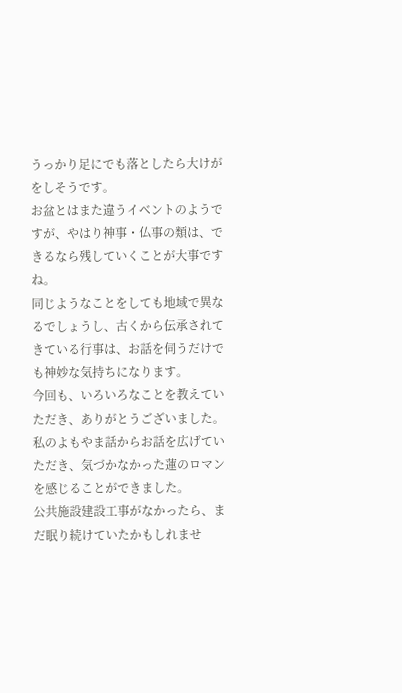うっかり足にでも落としたら大けがをしそうです。
お盆とはまた違うイベントのようですが、やはり神事・仏事の類は、できるなら残していくことが大事ですね。
同じようなことをしても地域で異なるでしょうし、古くから伝承されてきている行事は、お話を伺うだけでも神妙な気持ちになります。
今回も、いろいろなことを教えていただき、ありがとうございました。
私のよもやま話からお話を広げていただき、気づかなかった蓮のロマンを感じることができました。
公共施設建設工事がなかったら、まだ眠り続けていたかもしれませ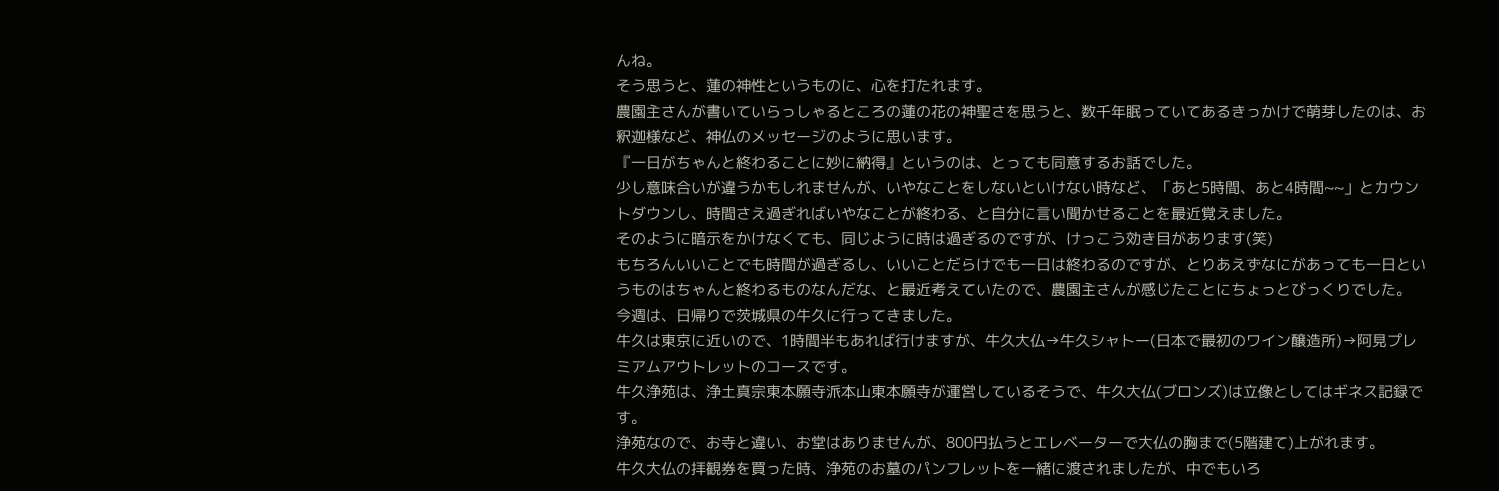んね。
そう思うと、蓮の神性というものに、心を打たれます。
農園主さんが書いていらっしゃるところの蓮の花の神聖さを思うと、数千年眠っていてあるきっかけで萌芽したのは、お釈迦様など、神仏のメッセージのように思います。
『一日がちゃんと終わることに妙に納得』というのは、とっても同意するお話でした。
少し意味合いが違うかもしれませんが、いやなことをしないといけない時など、「あと5時間、あと4時間~~」とカウントダウンし、時間さえ過ぎればいやなことが終わる、と自分に言い聞かせることを最近覚えました。
そのように暗示をかけなくても、同じように時は過ぎるのですが、けっこう効き目があります(笑)
もちろんいいことでも時間が過ぎるし、いいことだらけでも一日は終わるのですが、とりあえずなにがあっても一日というものはちゃんと終わるものなんだな、と最近考えていたので、農園主さんが感じたことにちょっとびっくりでした。
今週は、日帰りで茨城県の牛久に行ってきました。
牛久は東京に近いので、1時間半もあれば行けますが、牛久大仏→牛久シャトー(日本で最初のワイン醸造所)→阿見プレミアムアウトレットのコースです。
牛久浄苑は、浄土真宗東本願寺派本山東本願寺が運営しているそうで、牛久大仏(ブロンズ)は立像としてはギネス記録です。
浄苑なので、お寺と違い、お堂はありませんが、800円払うとエレベーターで大仏の胸まで(5階建て)上がれます。
牛久大仏の拝観券を買った時、浄苑のお墓のパンフレットを一緒に渡されましたが、中でもいろ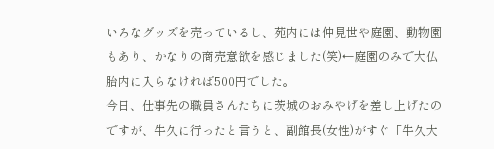いろなグッズを売っているし、苑内には仲見世や庭園、動物園もあり、かなりの商売意欲を感じました(笑)←庭園のみで大仏胎内に入らなければ500円でした。
今日、仕事先の職員さんたちに茨城のおみやげを差し上げたのですが、牛久に行ったと言うと、副館長(女性)がすぐ「牛久大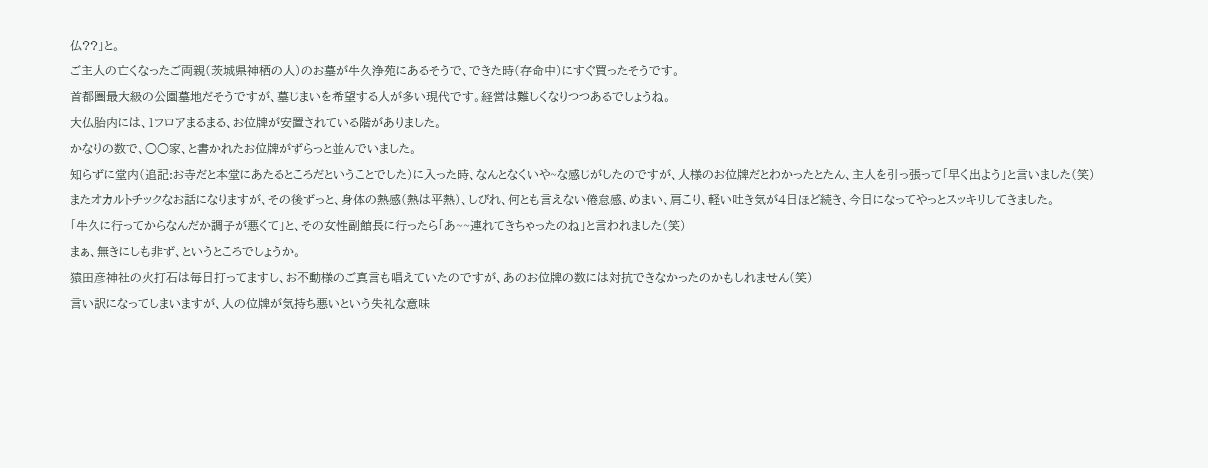仏??」と。
ご主人の亡くなったご両親(茨城県神栖の人)のお墓が牛久浄苑にあるそうで、できた時(存命中)にすぐ買ったそうです。
首都圏最大級の公園墓地だそうですが、墓じまいを希望する人が多い現代です。経営は難しくなりつつあるでしょうね。
大仏胎内には、1フロアまるまる、お位牌が安置されている階がありました。
かなりの数で、○○家、と書かれたお位牌がずらっと並んでいました。
知らずに堂内(追記:お寺だと本堂にあたるところだということでした)に入った時、なんとなくいや~な感じがしたのですが、人様のお位牌だとわかったとたん、主人を引っ張って「早く出よう」と言いました(笑)
またオカルトチックなお話になりますが、その後ずっと、身体の熱感(熱は平熱)、しびれ、何とも言えない倦怠感、めまい、肩こり、軽い吐き気が4日ほど続き、今日になってやっとスッキリしてきました。
「牛久に行ってからなんだか調子が悪くて」と、その女性副館長に行ったら「あ~~連れてきちゃったのね」と言われました(笑)
まぁ、無きにしも非ず、というところでしょうか。
猿田彦神社の火打石は毎日打ってますし、お不動様のご真言も唱えていたのですが、あのお位牌の数には対抗できなかったのかもしれません(笑)
言い訳になってしまいますが、人の位牌が気持ち悪いという失礼な意味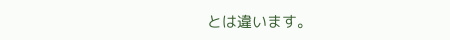とは違います。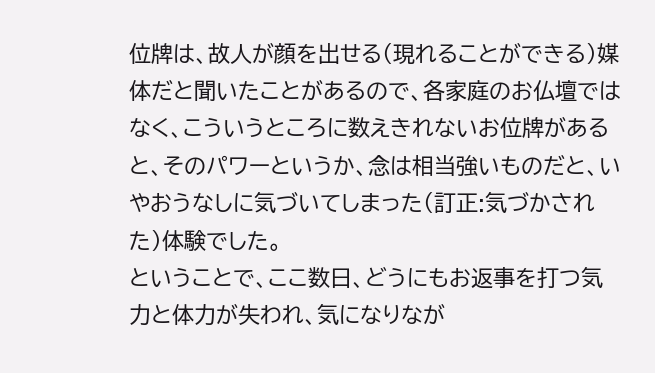位牌は、故人が顔を出せる(現れることができる)媒体だと聞いたことがあるので、各家庭のお仏壇ではなく、こういうところに数えきれないお位牌があると、そのパワーというか、念は相当強いものだと、いやおうなしに気づいてしまった(訂正:気づかされた)体験でした。
ということで、ここ数日、どうにもお返事を打つ気力と体力が失われ、気になりなが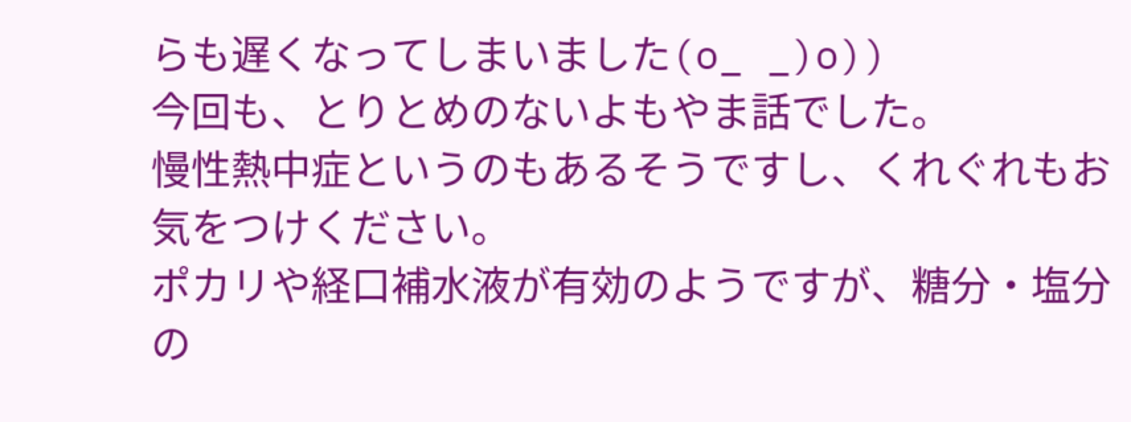らも遅くなってしまいました(o_ _)o))
今回も、とりとめのないよもやま話でした。
慢性熱中症というのもあるそうですし、くれぐれもお気をつけください。
ポカリや経口補水液が有効のようですが、糖分・塩分の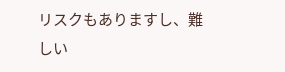リスクもありますし、難しい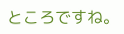ところですね。